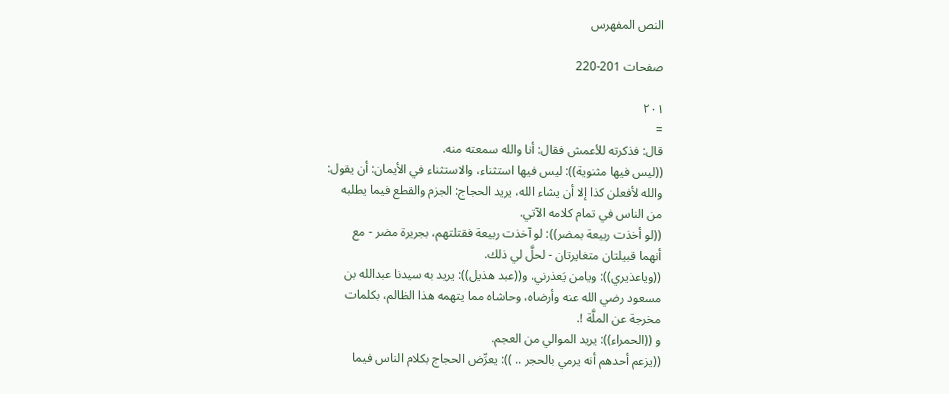النص المفهرس

صفحات 201-220

٢٠١
=
قال: فذكرته للأعمش فقال: أنا والله سمعته منه.
((ليس فيها مثنوية)): ليس فيها استثناء، والاستثناء في الأيمان: أن يقول:
والله لأفعلن كذا إلا أن يشاء الله، يريد الحجاج: الجزم والقطع فيما يطلبه
من الناس في تمام كلامه الآتي.
((لو أخذت ربيعة بمضر)): لو آخذت ربيعة فقتلتهم، بجريرة مضر - مع
أنهما قبيلتان متغايرتان - لحلَّ لي ذلك.
((وياعذيري)): ويامن يَعذرني. و((عبد هذيل)): يريد به سيدنا عبدالله بن
مسعود رضي الله عنه وأرضاه، وحاشاه مما يتهمه هذا الظالم، بكلمات
مخرجة عن الملَّة !.
و ((الحمراء)): يريد الموالي من العجم.
((يزعم أحدهم أنه يرمي بالحجر .. )): يعرِّض الحجاج بكلام الناس فيما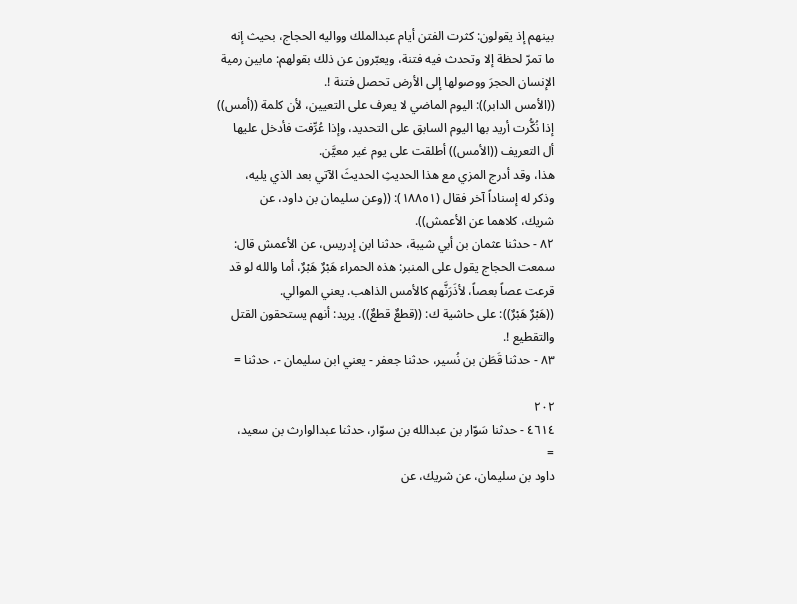بينهم إذ يقولون: كثرت الفتن أيام عبدالملك وواليه الحجاج، بحيث إنه
ما تمرّ لحظة إلا وتحدث فيه فتنة، ويعبّرون عن ذلك بقولهم: مابين رمية
الإنسان الحجرَ ووصولها إلى الأرض تحصل فتنة !.
((الأمس الدابر)): اليوم الماضي لا يعرف على التعيين، لأن كلمة ((أمس))
إذا نُكُّرت أريد بها اليوم السابق على التحديد، وإذا عُرِّفت فأدخل عليها
أل التعريف ((الأمس)) أطلقت على يوم غير معيَّن.
هذا، وقد أدرج المزي مع هذا الحديثِ الحديثَ الآتي بعد الذي يليه،
وذكر له إسناداً آخر فقال (١٨٨٥١): ((وعن سليمان بن داود، عن
شريك، كلاهما عن الأعمش)).
٨٢ - حدثنا عثمان بن أبي شيبة، حدثنا ابن إدريس، عن الأعمش قال:
سمعت الحجاج يقول على المنبر: هذه الحمراء هَبْرٌ هَبْرٌ، أما والله لو قد
قرعت عصاً بعصاً، لأذَرَنَّهم كالأمس الذاهب. يعني الموالي.
((هَبْرٌ هَبْرٌ)): على حاشية ك: ((قطعٌ قطعٌ)). يريد: أنهم يستحقون القتل
والتقطيع !.
٨٣ - حدثنا قَطَن بن نُسير، حدثنا جعفر - يعني ابن سليمان -، حدثنا =

٢٠٢
٤٦١٤ - حدثنا سَوّار بن عبدالله بن سوّار، حدثنا عبدالوارث بن سعيد،
=
داود بن سليمان، عن شريك، عن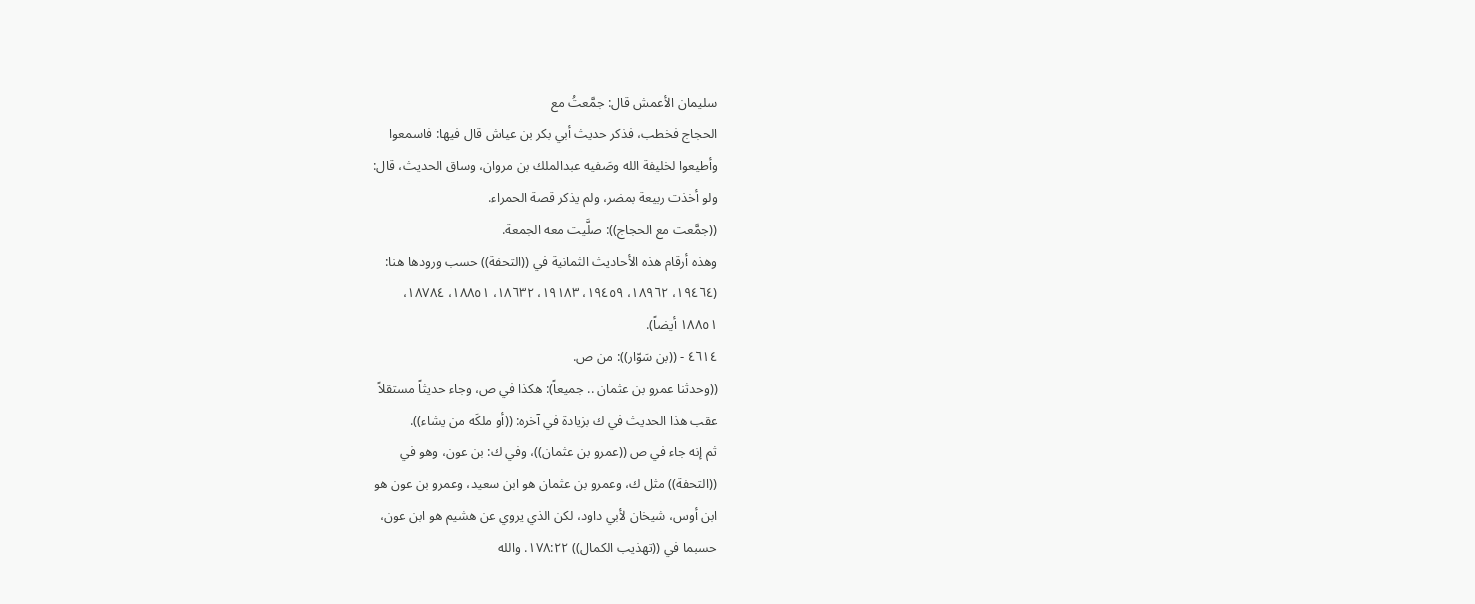سليمان الأعمش قال: جمَّعتُ مع
الحجاج فخطب، فذكر حديث أبي بكر بن عياش قال فيها: فاسمعوا
وأطيعوا لخليفة الله وصَفيه عبدالملك بن مروان، وساق الحديث، قال:
ولو أخذت ربيعة بمضر، ولم يذكر قصة الحمراء.
((جمَّعت مع الحجاج)): صلَّيت معه الجمعة.
وهذه أرقام هذه الأحاديث الثمانية في ((التحفة)) حسب ورودها هنا:
(١٩٤٦٤، ١٨٩٦٢، ١٩٤٥٩، ١٩١٨٣، ١٨٦٣٢، ١٨٨٥١، ١٨٧٨٤،
١٨٨٥١ أيضاً).
٤٦١٤ - ((بن سَوّار)): من ص.
((وحدثنا عمرو بن عثمان .. جميعاً): هكذا في ص، وجاء حديثاً مستقلاً
عقب هذا الحديث في ك بزيادة في آخره: ((أو ملكَه من يشاء)).
ثم إنه جاء في ص ((عمرو بن عثمان))، وفي ك: بن عون، وهو في
((التحفة)) مثل ك، وعمرو بن عثمان هو ابن سعيد، وعمرو بن عون هو
ابن أوس، شیخان لأبي داود، لکن الذي يروي عن هشیم هو ابن عون،
حسبما في ((تهذيب الكمال)) ١٧٨:٢٢. والله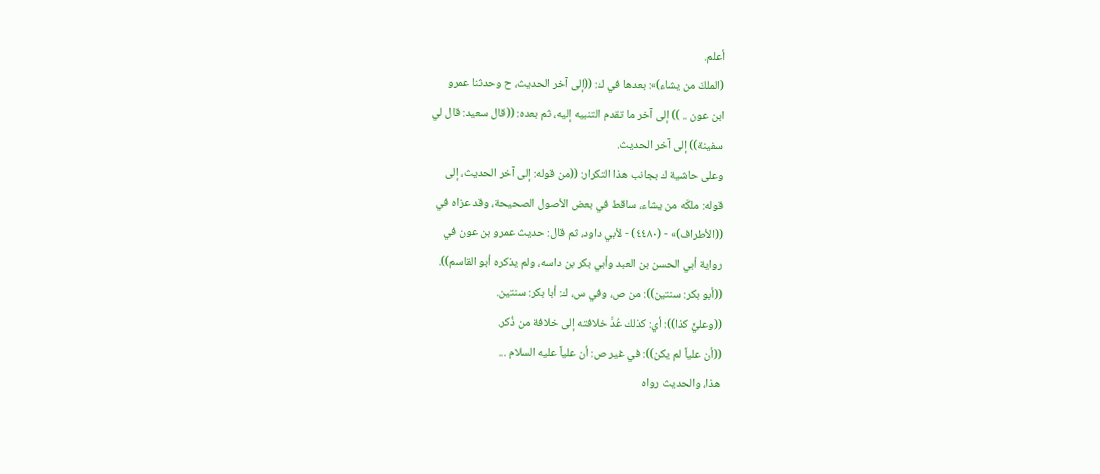أعلم.
(الملكَ من يشاء)»: بعدها في ك: ((إلى آخر الحديث، ح وحدثنا عمرو
ابن عون .. )) إلى آخر ما تقدم التنبيه إليه، ثم بعده: ((قال سعيد: قال لي
سفينة)) إلى آخر الحديث.
وعلى حاشية ك بجانب هذا التكرار: ((من قوله: إلى آخر الحديث، إلى
قوله: ملكَه من يشاء، ساقط في بعض الأصول الصحيحة، وقد عزاه في
((الأطراف)» - (٤٤٨٠) - لأبي داود، ثم قال: حديث عمرو بن عون في
رواية أبي الحسن بن العبد وأبي بكر بن داسه، ولم يذكره أبو القاسم)).
((أبو بكر: سنتين)): من ص، وفي س، ك: أبا بكر: سنتين.
((وعليٍّ كذا)): أي: كذلك عُدَّ خلافته إلى خلافة من ذُكر.
((أن علياً لم يكن)): في غير ص: أن علياً عليه السلام ...
هذا، والحديث رواه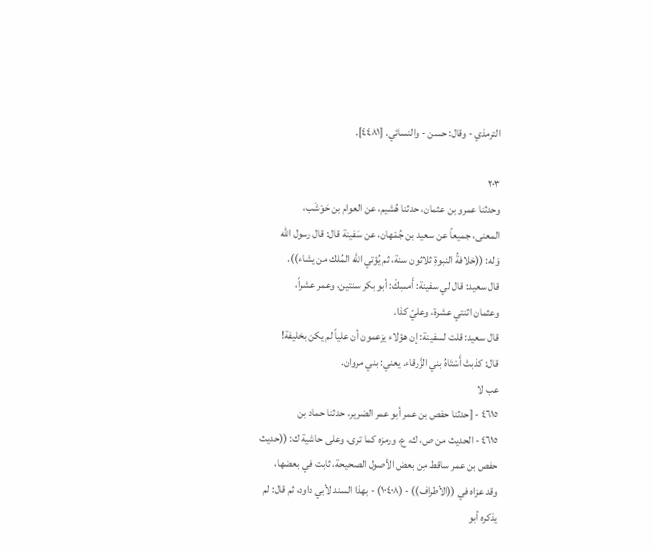الترمذي - وقال: حسن - والنسائي. [٤٤٨١].

٢٠٣
وحدثنا عمرو بن عثمان، حدثنا هُشيم، عن العوام بن حَوْشَب،
المعنى، جميعاً عن سعيد بن جُمْهان، عن سَفينة قال: قال رسول الله
وَله: ((خلافةُ النبوةِ ثلاثون سنة، ثم يُؤتي الله المُلك من يشاء)).
قال سعيد: قال لي سفينة: أَمسِكْ: أبو بكر سنتين، وعمر عشراً،
وعثمان اثنتي عشرة، وعليّ كذا.
قال سعيد: قلت لسفينة: إن هؤلاء يزعمون أن علياً لم يكن بخليفة!
قال: كذبتْ أَسْتَاهُ بني الزَّرقاء. يعني: بني مروان.
عب لا
٤٦١٥ - [حدثنا حفص بن عمر أبو عمر الضرير، حدثنا حماد بن
٤٦١٥ - الحديث من ص، ك، ع، ورمزه كما ترى، وعلى حاشية ك: ((حديث
حفص بن عمر ساقط مِن بعض الأصول الصحيحة، ثابت في بعضها،
وقد عزاه في ((الأطراف)) - (١٠٤٠٨) - بهذا السند لأبي داود، ثم قال: لم
يذكره أبو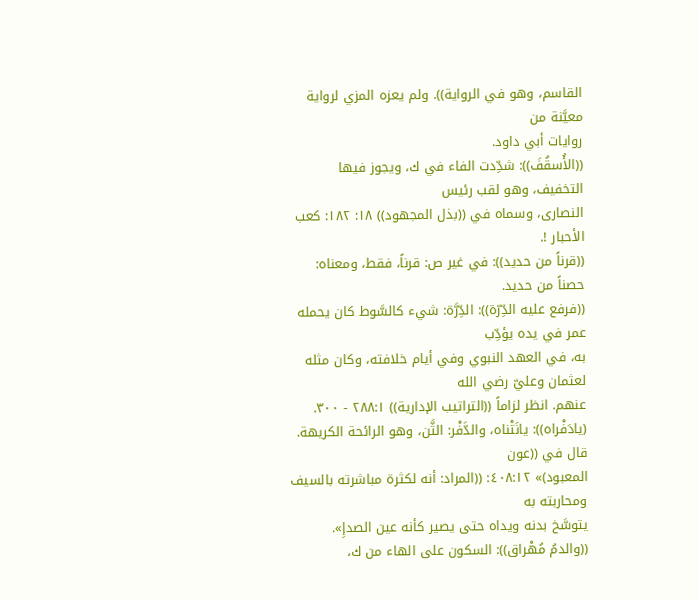القاسم، وهو في الرواية)). ولم يعزه المزي لرواية معيَّنة من
روایات أبي داود.
((الأُسقُفَ)): شدِّدت الفاء في ك، ويجوز فيها التخفيف، وهو لقب رئيس
النصارى، وسماه في ((بذل المجهود)) ١٨: ١٨٢: كعب الأحبار !.
((قرناً من حديد)): في غير ص: قرناً، فقط، ومعناه: حصناً من حديد.
((فرفع عليه الدِّرّة)): الدِّرَّة: شيء كالسَّوط كان يحمله عمر في يده يؤدِّب
به، في العهد النبوي وفي أيام خلافته، وكان مثله لعثمان وعليّ رضي الله
عنهم. انظر لزاماً ((التراتيب الإدارية)) ٢٨٨:١ - ٣٠٠.
(يادَفْراه)): يانَتْناه، والدَّفْر: الثَّن، وهو الرائحة الكريهة. قال في ((عون
المعبود)» ٤٠٨:١٢: ((المراد: أنه لكثرة مباشرته بالسيف ومحاربته به
يتوسَّخ بدنه ويداه حتى يصير كأنه عين الصدإِ».
((والدمُ مُهْراق)): السكون على الهاء من ك،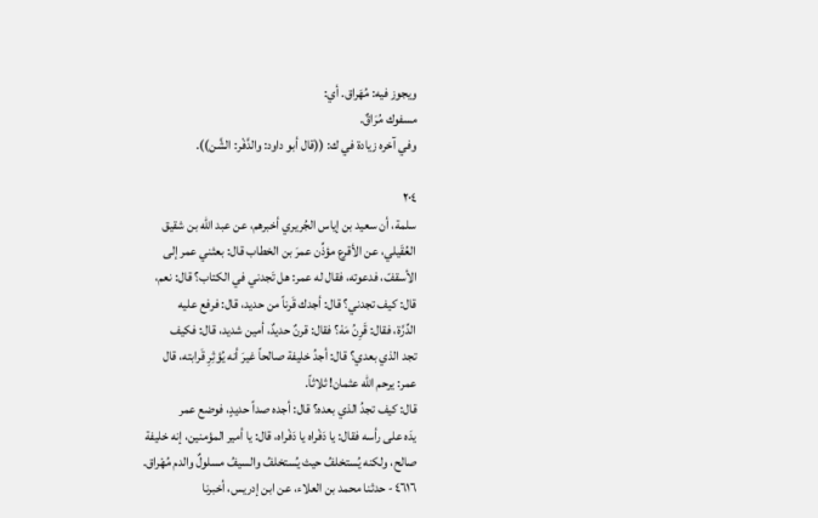ويجوز فيه: مُهَراق. أي:
مسفوك مُرَاقٌ.
وفي آخره زيادة في ك: ((قال أبو داود: والدَّفْر: الشَّن)).

٢٠٤
سلمة، أن سعيد بن إياس الجُريري أخبرهم، عن عبد الله بن شقيق
العُقَيلي، عن الأقرع مؤذِّن عمرَ بن الخطاب قال: بعثني عمر إلى
الأسقفّ، فدعوته، فقال له عمر: هل تَجدني في الكتاب؟ قال: نعم،
قال: كيف تجدني؟ قال: أجدك قَرناً من حديد، قال: فرفع عليه
الدِّرَّة، فقال: قَرِنُ مَهْ؟ فقال: قرنٌ حديدٌ، أمين شديد، قال: فكيف
تجد الذي بعدي؟ قال: أجدُ خليفة صالحاً غيرَ أنه يُؤثِرِ قَرابته، قال
عمر: يرحم الله عثمان! ثلاثاً.
قال: كيف تجدُ الذي بعده؟ قال: أجده صداً حديدٍ، فوضع عمر
يدَه على رأسه فقال: يا دَفْراه يا دَفْراه، قال: يا أمير المؤمنين، إنه خليفة
صالح، ولكنه يُستخلفُ حيث يُستخلفُ والسيفُ مسلولٌ والدم مُهْراق.
٤٦١٦ - حدثنا محمد بن العلاء، عن ابن إدريس، أخبرنا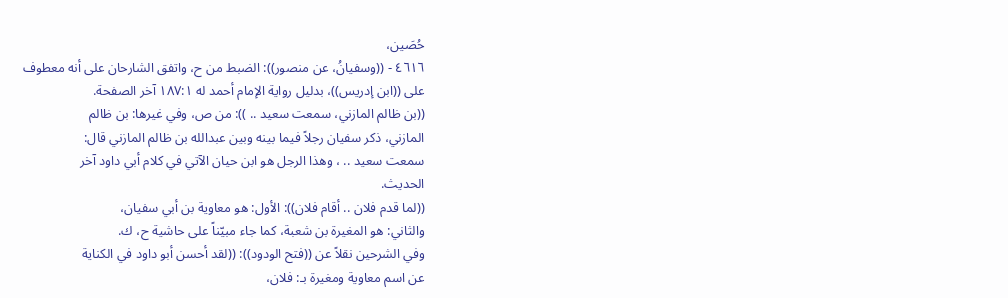حُصَين،
٤٦١٦ - ((وسفيانُ، عن منصور)): الضبط من ح، واتفق الشارحان على أنه معطوف
على ((ابن إدريس))، بدليل رواية الإمام أحمد له ١٨٧:١ آخر الصفحة.
((بن ظالم المازني، سمعت سعيد .. )): من ص، وفي غيرها: بن ظالم
المازني، ذكر سفيان رجلاً فيما بينه وبين عبدالله بن ظالم المازني قال:
سمعت سعيد .. ، وهذا الرجل هو ابن حيان الآتي في كلام أبي داود آخر
الحدیث.
((لما قدم فلان .. أقام فلان)): الأول: هو معاوية بن أبي سفيان،
والثاني: هو المغيرة بن شعبة، كما جاء مبيّناً على حاشية ح، ك.
وفي الشرحين نقلاً عن ((فتح الودود)): ((لقد أحسن أبو داود في الكناية
عن اسم معاوية ومغيرة بـ: فلان،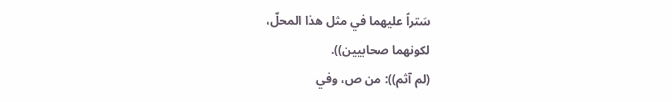سَتراً عليهما في مثل هذا المحلّ،
لكونهما صحابیین)).
(لم آثم)): من ص، وفي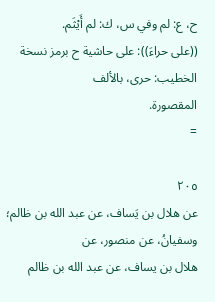ح، ع: لم وفي س، ك: لم أَيْثَم.
((على حراءَ)): على حاشية ح برمز نسخة الخطيب: حرى، بالألف
المقصورة.
=

٢٠٥
عن هلال بن يَساف، عن عبد الله بن ظالم؛ وسفيانُ، عن منصور، عن
هلال بن يساف، عن عبد الله بن ظالم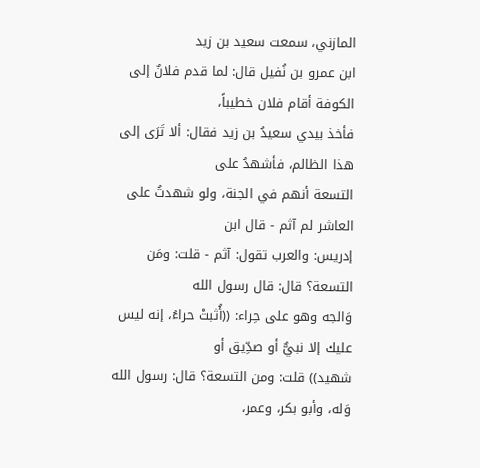المازني، سمعت سعيد بن زيد
ابن عمرو بن نُفيل قال: لما قدم فلانٌ إلى الكوفة أقام فلان خطيباً،
فأخذ بيدي سعيدُ بن زيد فقال: ألا تَرَى إلى هذا الظالم، فأشهدُ على
التسعة أنهم في الجنة، ولو شهدتُ على العاشر لم آثم - قال ابن
إدريس: والعرب تقول: آثم - قلت: ومَن التسعة؟ قال: قال رسول الله
وَالجه وهو على حِراء: ((أُثبتْ حراءُ، إنه ليس عليك إلا نبيٌّ أو صدِّيق أو
شهيد)) قلت: ومن التسعة؟ قال: رسول الله وَله، وأبو بكر، وعمر،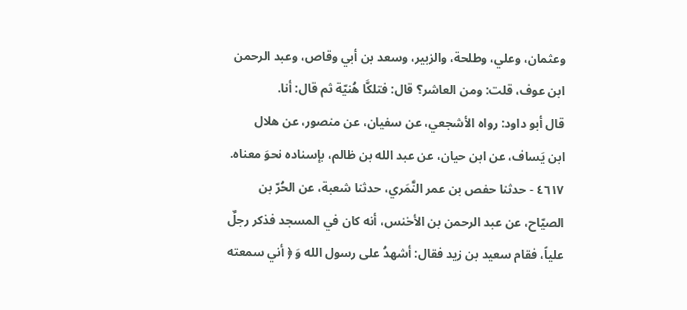وعثمان، وعلي، وطلحة، والزبير، وسعد بن أبي وقاص، وعبد الرحمن
ابن عوف، قلت: ومن العاشر؟ قال: فتلكَّا هُنيّة ثم قال: أنا.
قال أبو داود: رواه الأشجعي، عن سفيان، عن منصور، عن هلال
ابن يَساف، عن ابن حيان، عن عبد الله بن ظالم، بإسناده نحوَ معناه.
٤٦١٧ - حدثنا حفص بن عمر النَّمَري، حدثنا شعبة، عن الحُرّ بن
الصيّاح، عن عبد الرحمن بن الأخنس، أنه كان في المسجد فذكر رجلٌ
علياً، فقام سعيد بن زيد فقال: أشهدُ على رسول الله وَ ﴿ أني سمعته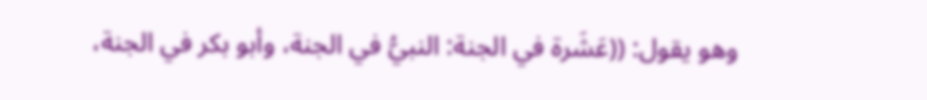وهو يقول: ((عَشَرة في الجنة: النبيُّ في الجنة، وأبو بكر في الجنة،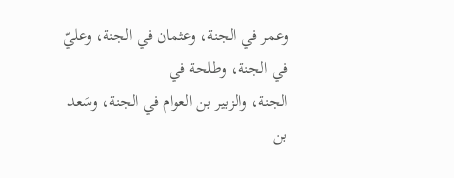وعمر في الجنة، وعثمان في الجنة، وعليّ في الجنة، وطلحة في
الجنة، والزبير بن العوام في الجنة، وسَعد بن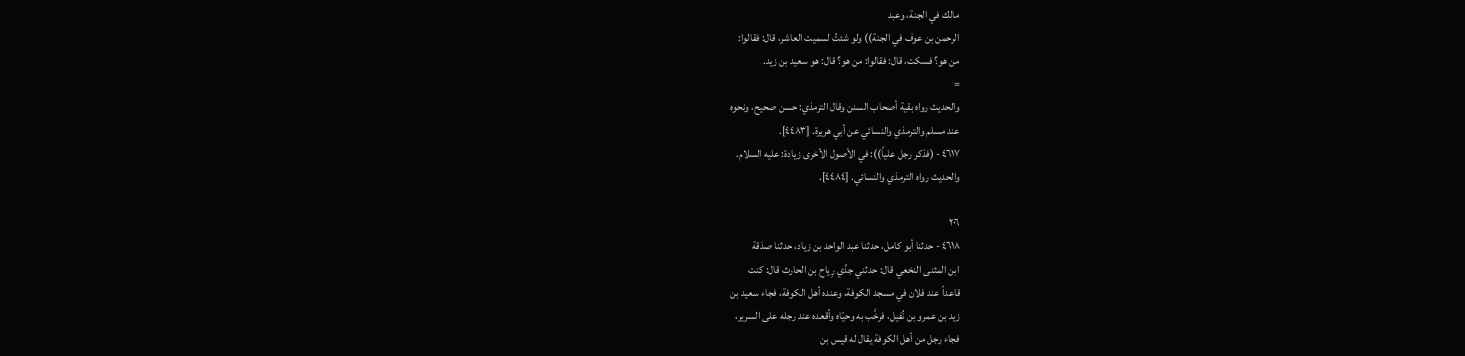مالك في الجنة، وعبد
الرحمن بن عوف في الجنة)) ولو شئتُ لسميت العاشر، قال: فقالوا:
من هو؟ فسكت، قال: فقالوا: من هو؟ قال: هو سعید بن زيد.
=
والحديث رواه بقية أصحاب السنن وقال الترمذي: حسن صحيح، ونحوه
عند مسلم والترمذي والنسائي عن أبي هريرة. [٤٤٨٣].
٤٦١٧ - (فذكر رجل علياً)): في الأصول الأخرى زيادة: عليه السلام.
والحديث رواه الترمذي والنسائي. [٤٤٨٤].

٢٠٦
٤٦١٨ - حدثنا أبو كامل، حدثنا عبد الواحد بن زياد، حدثنا صدَقة
ابن المثنى النخعي قال: حدثني جدِّي رِياح بن الحارث قال: كنت
قاعداً عند فلان في مسجد الكوفة، وعنده أهل الكوفة، فجاء سعيد بن
زيد بن عمرو بن نُفيل، فرخَّب به وحيّاه وأقعده عند رجله على السرير،
فجاء رجل من أهل الكوفة يقال له قيس بن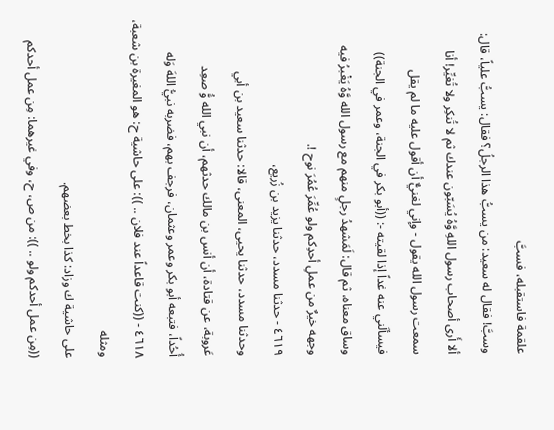علقمة فاستقبله، فسبَّ
وسبَّ! فقال له سعيد: من يسبُّ هذا الرجلُ؟ فقال: يسبُّ علياً، قال:
ألا أَرى أصحاب رسول اللهِ وَّهُ يُسَبّون عندك ثم لا تُنكِر ولا تُغيِّر! أنا
سمعت رسول الله يقول - وإني لغنيٌّ أن أقول عليه ما لم يقل
فيسألَني عنه غداً إذا لقيته -: ((أبو بكر في الجنة، وعمر في الجنة))
وساق معناه، ثم قال: لَمَشهدُ رجلٍ منهم مع رسول الله وَّهُ يَغْبرُ فيه
وجهه خيرٌ من عملِ أحدِكم ولو عُمِّرَ عُمُرَ نوح !.
٤٦١٩ - حدثنا مسدد، حدثنا یزید بن زُریع،
وحدثنا مسدد، حدثنا يحيى، المعنى، قالا: حدثنا سعيد بن أبي
عَروبة، عن قتادة، أن أنس بن مالك حدثهم، أن نبي الله وَُّ صعِد
أُحُداً، فتبعه أبو بكر وعمر وعثمان، فرجف بهم، فضربه نبيُّ اللهَ وَله
٤٦١٨ - ((كنت قاعداً عند فلان .. )): على حاشية ح: هو المغيرة بن شعبة، ومثله
على حاشية ك وزاد: كذا بخط بعضهم.
((مِن عمل أحدكم ولو .. )): من ص، ح، وفي غيرهما: مِن عمل أحدكم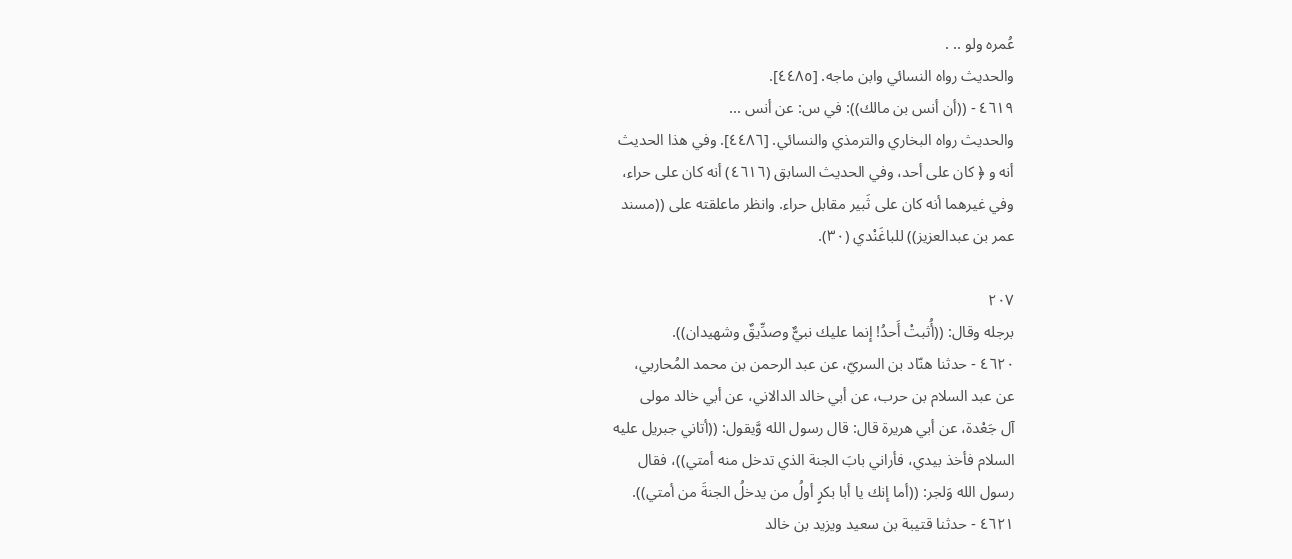عُمره ولو .. .
والحديث رواه النسائي وابن ماجه. [٤٤٨٥].
٤٦١٩ - ((أن أنس بن مالك)): في س: عن أنس ...
والحديث رواه البخاري والترمذي والنسائي. [٤٤٨٦]. وفي هذا الحديث
أنه و ﴿ كان على أحد، وفي الحديث السابق (٤٦١٦) أنه كان على حراء،
وفي غيرهما أنه كان على ثَبير مقابل حراء. وانظر ماعلقته على ((مسند
عمر بن عبدالعزيز)) للباغَنْدي (٣٠).

٢٠٧
برجله وقال: ((أُثبتْ أَحدُ! إنما عليك نبيٌّ وصدِّيقٌ وشهيدان)).
٤٦٢٠ - حدثنا هنّاد بن السريّ، عن عبد الرحمن بن محمد المُحاربي،
عن عبد السلام بن حرب، عن أبي خالد الدالاني، عن أبي خالد مولى
آل جَعْدة، عن أبي هريرة قال: قال رسول الله وَّيقول: ((أتاني جبريل عليه
السلام فأخذ بيدي، فأراني بابَ الجنة الذي تدخل منه أمتي))، فقال
رسول الله وَلجر: ((أما إنك يا أبا بكرٍ أولُ من يدخلُ الجنةَ من أمتي)).
٤٦٢١ - حدثنا قتيبة بن سعيد ويزيد بن خالد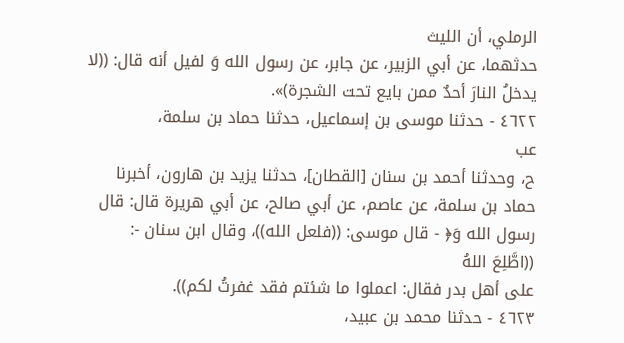الرملي، أن الليث
حدثهما، عن أبي الزبير، عن جابر، عن رسول الله وَ لفيل أنه قال: ((لا
يدخلُ النارَ أحدٌ ممن بايع تحت الشجرة)».
٤٦٢٢ - حدثنا موسى بن إسماعيل، حدثنا حماد بن سلمة،
عب
ح، وحدثنا أحمد بن سنان [القطان]، حدثنا يزيد بن هارون، أخبرنا
حماد بن سلمة، عن عاصم، عن أبي صالح، عن أبي هريرة قال: قال
رسول الله وَ﴿ - قال موسى: ((فلعل الله))، وقال ابن سنان -: ((اطَّلِعَ اللهُ
على أهل بدر فقال: اعملوا ما شئتم فقد غفرتُ لكم)).
٤٦٢٣ - حدثنا محمد بن عبيد،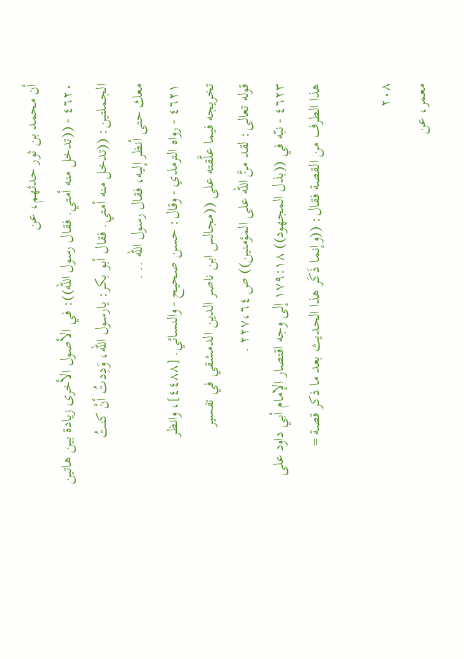أن محمد بن ثور حدثهم، عن
٤٦٢٠ - ((تدخل منه أمتي. فقال رسول الله)): في الأصول الأخرى زيادة بين هاتين
الجملتين: ((تدخل منه أمتي. فقال أبو بكر: يارسول الله، وَدِدتُ أنْ كنتُ
معك حتى أنظر إليه، فقال رسول الله .. .
٤٦٢١ - رواه الترمذي - وقال: حسن صحيح - والنسائي. [٤٤٨٨]، وانظر
تخريجه فيما علَّقته على ((مجالس ابن ناصر الدين الدمشقي في تفسير
قوله تعالى: لقد منَّ الله على المؤمنين)) ص ٢٢٧،٦٤ .
٤٦٢٣ - نبّه في ((بذل المجهود)) ١٧٩:١٨ إلى وجه اقتصار الإمام أبي داود على
هذا الطرف من القصة فقال: ((وإنما ذَكَر هذا الحديث بعد ما ذكر قصة =

٢٠٨
معمر، عن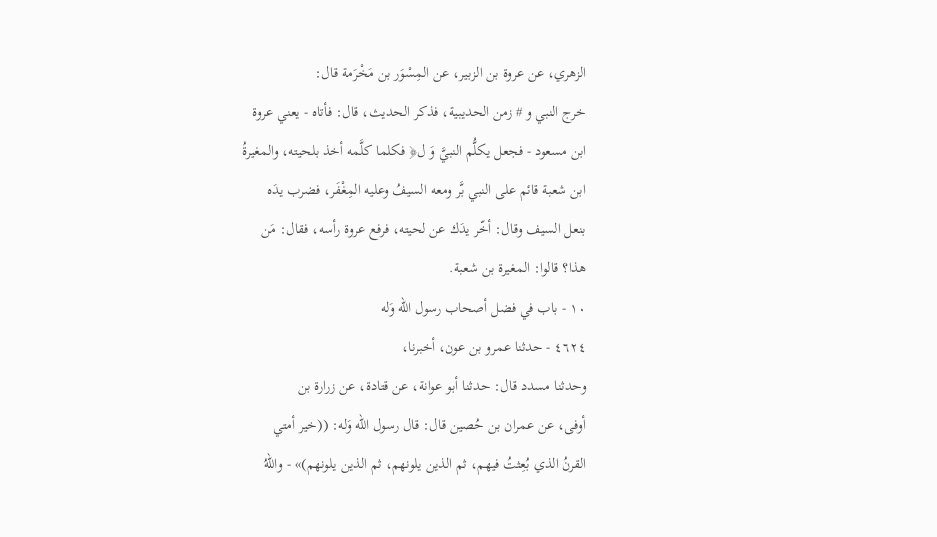الزهري، عن عروة بن الزبير، عن المِسْوَر بن مَخْرَمة قال:
خرج النبي و # زمن الحديبية، فذكر الحديث، قال: فأتاه - يعني عروة
ابن مسعود - فجعل يكلُّم النبيَّ وَ ل﴿ فكلما كلَّمه أخذ بلحيته، والمغيرةُ
ابن شعبة قائم على النبي بَّر ومعه السيفُ وعليه المِغْفَر، فضرب يدَه
بنعل السيف وقال: أخّر يدَك عن لحيته، فرفع عروة رأسه، فقال: مَن
هذا؟ قالوا: المغيرة بن شعبة.
١٠ - باب في فضل أصحاب رسول الله وَله
٤٦٢٤ - حدثنا عمرو بن عون، أخبرنا،
وحدثنا مسدد قال: حدثنا أبو عوانة، عن قتادة، عن زرارة بن
أوفى، عن عمران بن حُصين قال: قال رسول الله وَله: ((خير أمتي
القرنُ الذي بُعِثتُ فيهم، ثم الذين يلونهم، ثم الذين يلونهم)» - واللهُ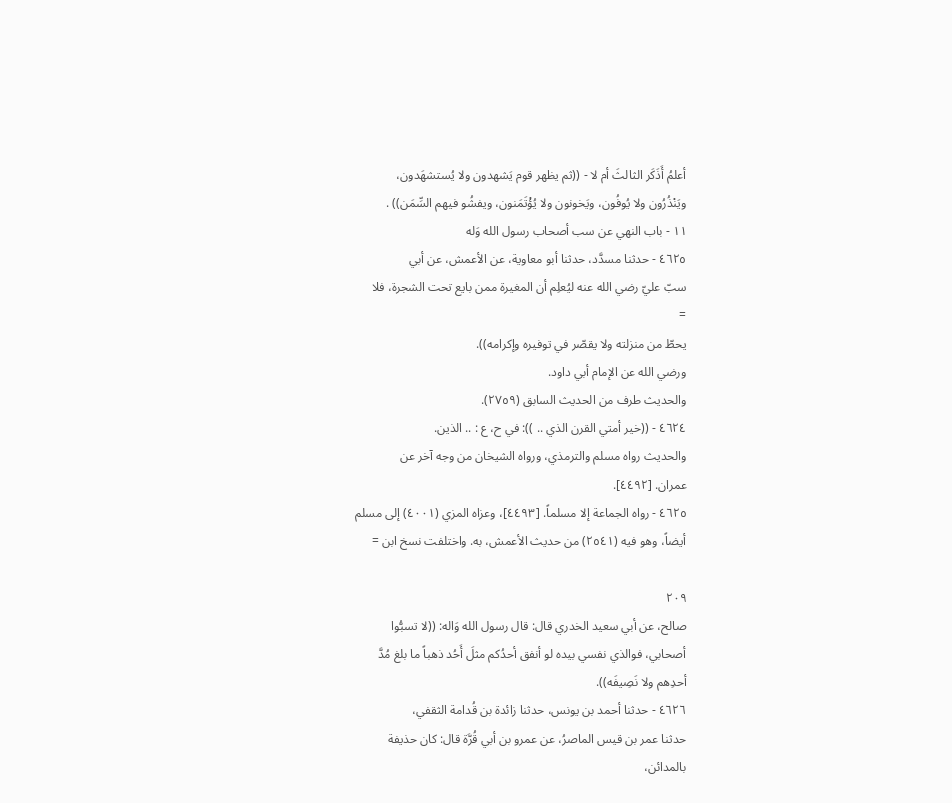أعلمُ أَذَكَر الثالثَ أم لا - ((ثم يظهر قوم يَشهدون ولا يُستشهَدون،
ويَنْذُرُون ولا يُوفُون، ويَخونون ولا يُؤْتَمَنون، ويفشُو فيهم السِّمَن)) .
١١ - باب النهي عن سب أصحاب رسول الله وَله
٤٦٢٥ - حدثنا مسدَّد، حدثنا أبو معاوية، عن الأعمش، عن أبي
سبّ عليّ رضي الله عنه ليُعلِم أن المغيرة ممن بايع تحت الشجرة، فلا
=
يحطّ من منزلته ولا يقصّر في توفيره وإكرامه)).
ورضي الله عن الإمام أبي داود.
والحديث طرف من الحديث السابق (٢٧٥٩).
٤٦٢٤ - ((خير أمتي القرن الذي .. )): في ح، ع : .. الذين.
والحديث رواه مسلم والترمذي، ورواه الشيخان من وجه آخر عن
عمران. [٤٤٩٢].
٤٦٢٥ - رواه الجماعة إلا مسلماً. [٤٤٩٣]، وعزاه المزي (٤٠٠١) إلى مسلم
أيضاً، وهو فيه (٢٥٤١) من حديث الأعمش، به. واختلفت نسخ ابن =

٢٠٩
صالح، عن أبي سعيد الخدري قال: قال رسول الله وَاله: ((لا تسبُّوا
أصحابي، فوالذي نفسي بيده لو أنفق أحدُكم مثلَ أَحُد ذهباً ما بلغ مُدَّ
أحدِهم ولا نَصِيفَه)).
٤٦٢٦ - حدثنا أحمد بن يونس، حدثنا زائدة بن قُدامة الثقفي،
حدثنا عمر بن قيس الماصرُ، عن عمرو بن أبي قُرَّة قال: كان حذيفة
بالمدائن،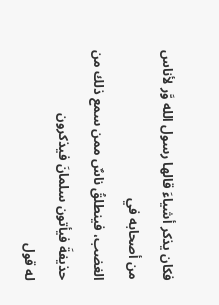فكان يذكر أشياءَ قالها رسول الله وَّر لأناس من أصحابه في
الغضب، فينطلقُ ناسٌ ممن سمع ذلك من حذيفةَ فيأتون سلمانَ فيذكرون
له قول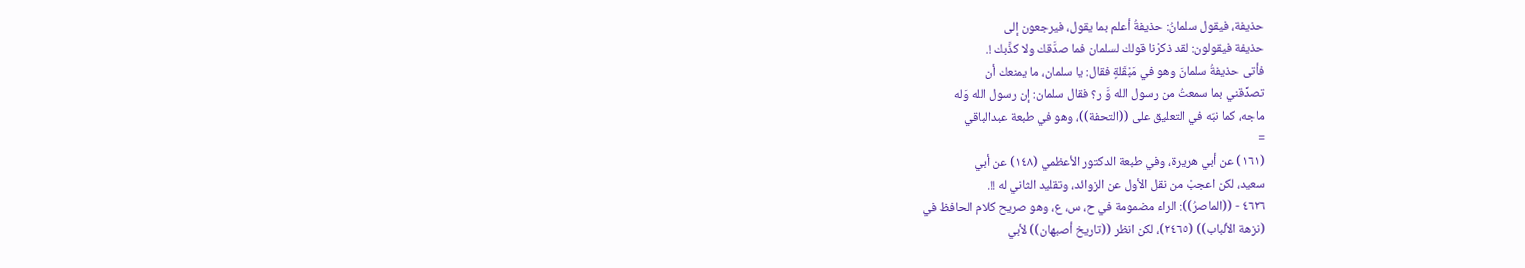حذيفة، فيقول سلمانُ: حذيفةُ أعلم بما يقول، فيرجعون إلى
حذيفة فيقولون: لقد ذكرْنا قولك لسلمان فما صدَّقك ولا كذَّبك !.
فأتى حذيفةُ سلمانَ وهو في مَبْقَلةٍ فقال: يا سلمان، ما يمنعك أن
تصدِّقني بما سمعتُ من رسول الله وَّ ر؟ فقال سلمان: إن رسول الله وَله
ماجه، كما نبّه في التعليق على ((التحفة))، وهو في طبعة عبدالباقي
=
(١٦١) عن أبي هريرة، وفي طبعة الدكتور الأعظمي (١٤٨) عن أبي
سعيد، لكن اعجبْ من نقل الأول عن الزوائد، وتقليد الثاني له !!.
٤٦٢٦ - ((الماصرُ)): الراء مضمومة في ح، س، ع، وهو صريح كلام الحافظ في
(نزهة الألباب)) (٢٤٦٥)، لكن انظر ((تاريخ أصبهان)) لأبي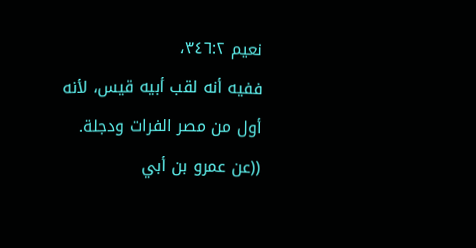نعيم ٣٤٦:٢،
ففيه أنه لقب أبيه قيس، لأنه أول من مصر الفرات ودجلة.
((عن عمرو بن أبي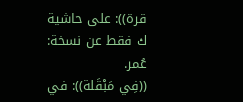قرة)): على حاشية ك فقط عن نسخة: عُمر.
((فِي مَبْقَلة)): في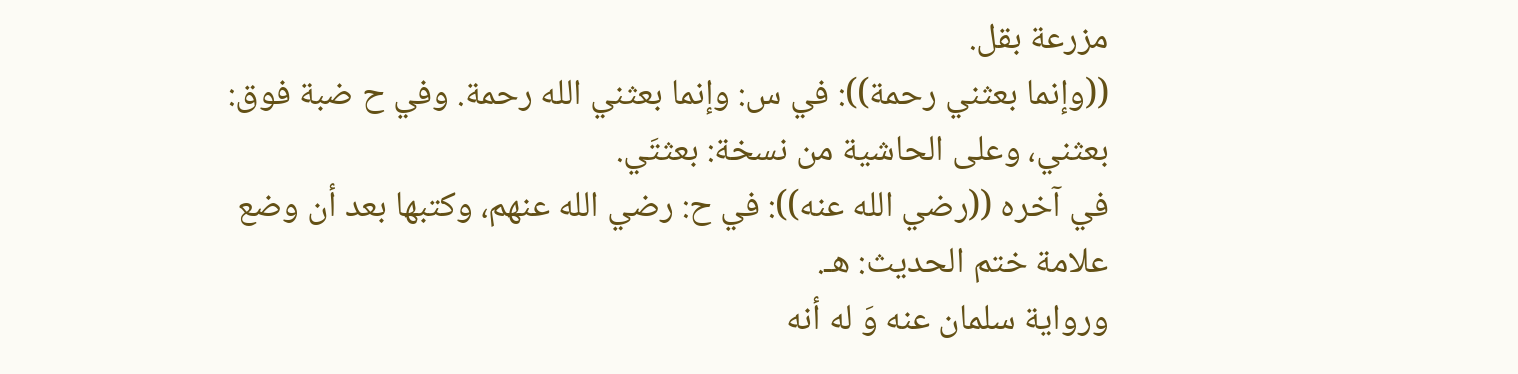مزرعة بقل.
((وإنما بعثني رحمة)): في س: وإنما بعثني الله رحمة. وفي ح ضبة فوق:
بعثني، وعلى الحاشية من نسخة: بعثتَي.
في آخره ((رضي الله عنه)): في ح: رضي الله عنهم، وكتبها بعد أن وضع
علامة ختم الحديث: هـ.
ورواية سلمان عنه وَ له أنه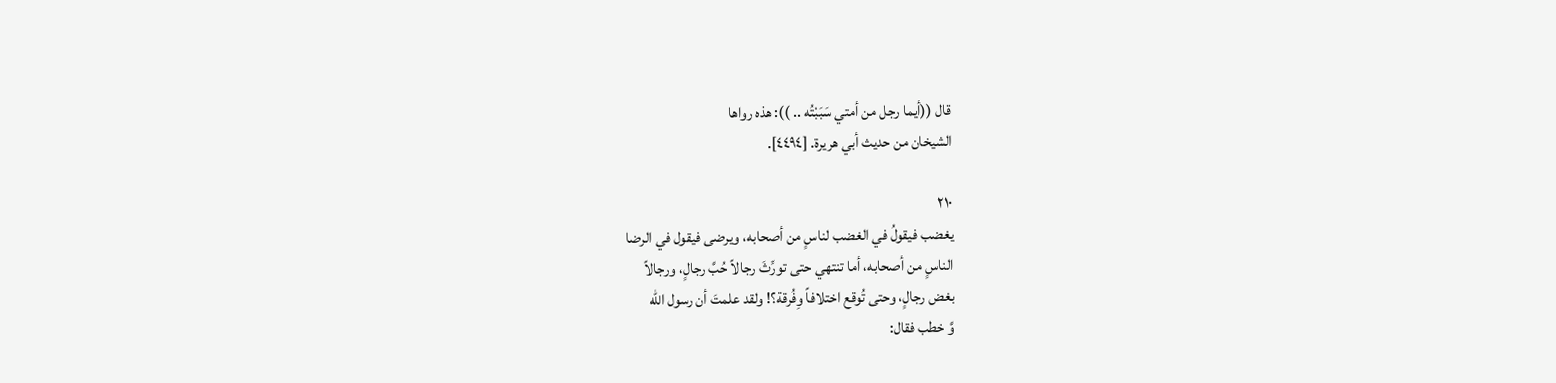قال ((أيما رجل من أمتي سَبَبْتُه .. )): هذه رواها
الشيخان من حديث أبي هريرة. [٤٤٩٤].

٢١٠
يغضب فيقولُ في الغضب لناسٍ من أصحابه، ويرضى فيقول في الرضا
الناسٍ من أصحابه، أما تنتهي حتى تورِّثَ رجالاً حُبَّ رجالٍ، ورجالاً
بغض رجالٍ، وحتى تُوقع اختلافاً وِفُرقة؟! ولقد علمتَ أن رسول الله
وَّ خطب فقال: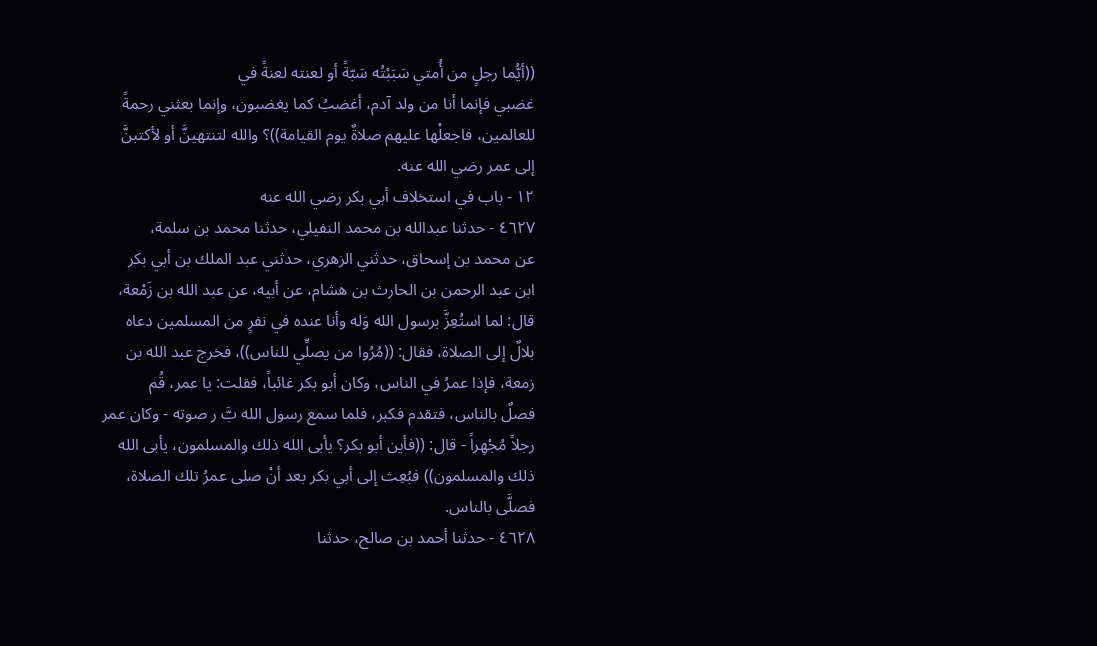((أيُّما رجلٍ من أُمتي سَبَبْتُه سَبّةً أو لعنته لعنةً في
غضبي فإنما أنا من ولد آدم، أغضبُ كما يغضبون، وإنما بعثني رحمةً
للعالمين، فاجعلْها عليهم صلاةٌ يوم القيامة))؟ والله لتنتهينَّ أو لأكتبنَّ
إلى عمر رضي الله عنه.
١٢ - باب في استخلاف أبي بكر رضي الله عنه
٤٦٢٧ - حدثنا عبدالله بن محمد النفيلي، حدثنا محمد بن سلمة،
عن محمد بن إسحاق، حدثني الزهري، حدثني عبد الملك بن أبي بكر
ابن عبد الرحمن بن الحارث بن هشام، عن أبيه، عن عبد الله بن زَمْعة،
قال: لما استُعِزَّ برسول الله وَله وأنا عنده في نفرٍ من المسلمين دعاه
بلالٌ إلى الصلاة، فقال: ((مُرُوا من يصلِّي للناس))، فخرج عبد الله بن
زمعة، فإذا عمرُ في الناس، وكان أبو بكر غائباً، فقلت: يا عمر، قُم
فصلٌ بالناس، فتقدم فكبر، فلما سمع رسول الله بَّ ر صوته - وكان عمر
رجلاً مُجْهِراً - قال: ((فأين أبو بكر؟ يأبى الله ذلك والمسلمون، يأبى الله
ذلك والمسلمون)) فبُعِث إلى أبي بكر بعد أنْ صلى عمرُ تلك الصلاة،
فصلَّی بالناس.
٤٦٢٨ - حدثنا أحمد بن صالح، حدثنا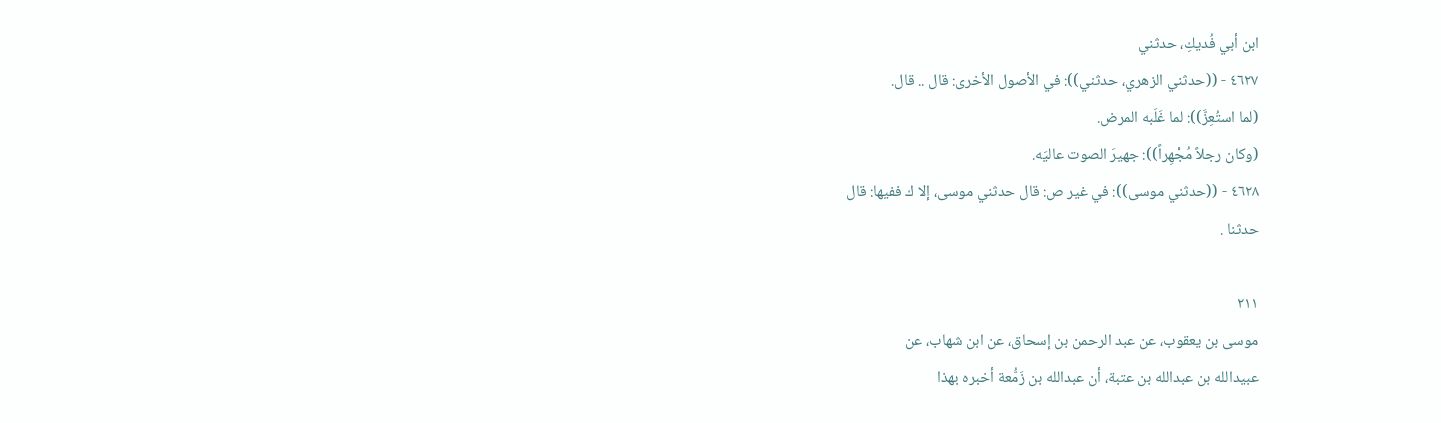ابن أبي فُديكِ، حدثني
٤٦٢٧ - ((حدثني الزهري، حدثني)): في الأصول الأخرى: قال .. قال.
(لما استُعِزَّ)): لما غَلَبه المرض.
(وكان رجلاً مُجْهِراً)): جهيرَ الصوت عالیَه.
٤٦٢٨ - ((حدثني موسى)): في غير ص: قال حدثني موسى، إلا ك ففيها: قال
حدثنا .

٢١١
موسى بن يعقوب، عن عبد الرحمن بن إسحاق، عن ابن شهاب، عن
عبيدالله بن عبدالله بن عتبة، أن عبدالله بن زَمُّعة أخبره بهذا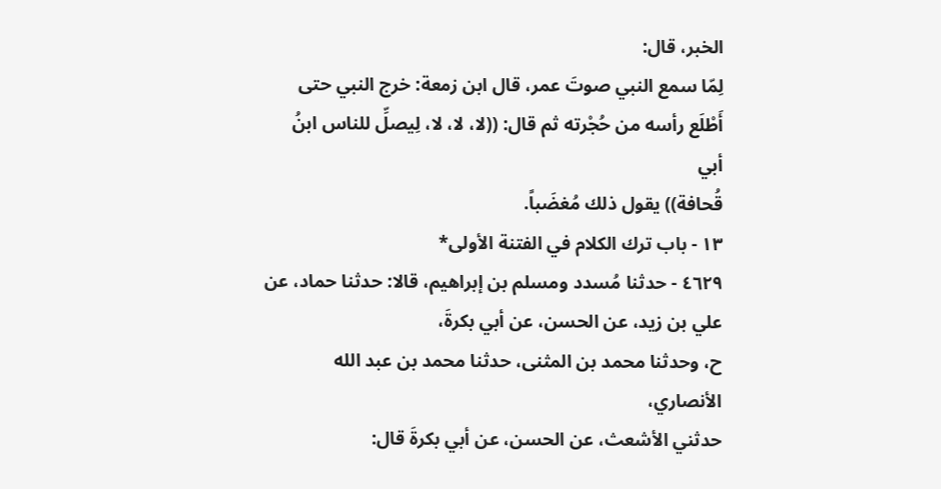الخبر، قال:
لِمّا سمع النبي صوتَ عمر، قال ابن زمعة: خرج النبي حتى
أَطْلَع رأسه من حُجْرته ثم قال: ((لا، لا، لا، لِيصلِّ للناس ابنُ أبي
قُحافة)) يقول ذلك مُغضَباً.
١٣ - باب ترك الكلام في الفتنة الأولى*
٤٦٢٩ - حدثنا مُسدد ومسلم بن إبراهيم، قالا: حدثنا حماد، عن
علي بن زيد، عن الحسن، عن أبي بكرةَ،
ح، وحدثنا محمد بن المثنى، حدثنا محمد بن عبد الله الأنصاري،
حدثني الأشعث، عن الحسن، عن أبي بكرةَ قال: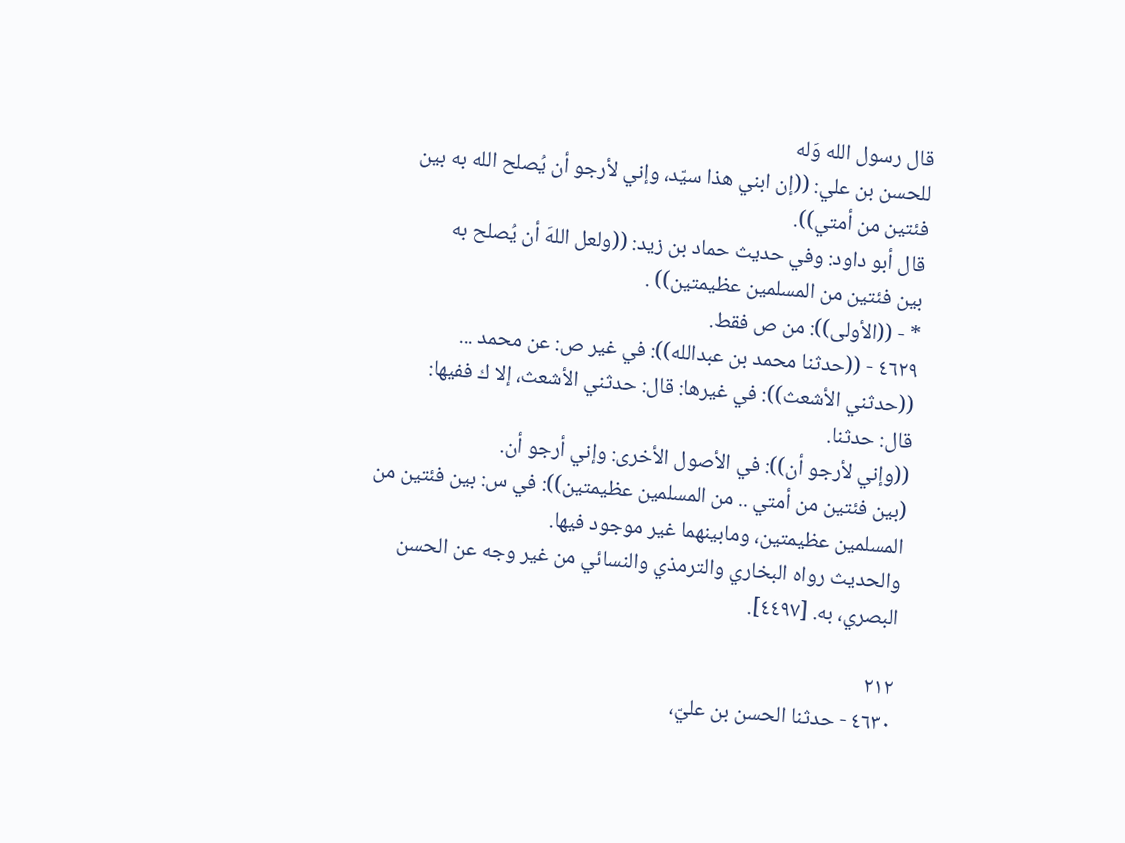قال رسول الله وَله
للحسن بن علي: ((إن ابني هذا سيّد، وإني لأرجو أن يُصلح الله به بين
فئتين من أمتي)).
قال أبو داود: وفي حديث حماد بن زيد: ((ولعل اللهَ أن يُصلح به
بين فئتين من المسلمين عظيمتين)) .
* - ((الأولى)): من ص فقط.
٤٦٢٩ - ((حدثنا محمد بن عبدالله)): في غير ص: عن محمد ...
((حدثني الأشعث)): في غيرها: قال: حدثني الأشعث، إلا ك ففيها:
قال: حدثنا.
((وإني لأرجو أن)): في الأصول الأخرى: وإني أرجو أن.
(بين فئتين من أمتي .. من المسلمين عظيمتين)): في س: بين فئتين من
المسلمين عظيمتين، ومابينهما غير موجود فيها.
والحديث رواه البخاري والترمذي والنسائي من غير وجه عن الحسن
البصري، به. [٤٤٩٧].

٢١٢
٤٦٣٠ - حدثنا الحسن بن عليّ،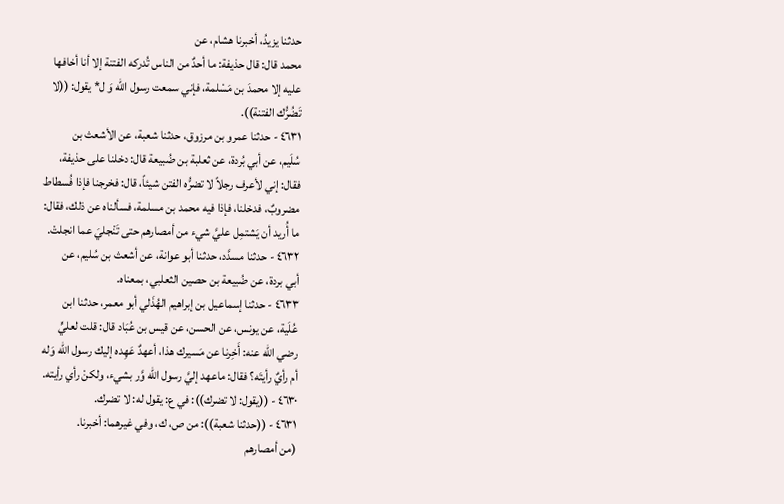حدثنا يزيدُ، أخبرنا هشام، عن
محمد قال: قال حذيفة: ما أحدٌ من الناس تُدركه الفتنة إلا أنا أخافها
عليه إلا محمدَ بن مَسْلمة، فإني سمعت رسول الله وَ ل* يقول: ((لا
تَضُرُّك الفتنة)).
٤٦٣١ - حدثنا عمرو بن مرزوق، حدثنا شعبة، عن الأشعث بن
سُلَيم، عن أبي بُردة، عن ثعلبة بن ضُبيعة قال: دخلنا على حذيفة،
فقال: إني لأعرف رجلاً لا تضرُّه الفتن شيئاً، قال: فخرجنا فإذا فُسطاط
مضروبٌ، فدخلنا، فإذا فيه محمد بن مسلمة، فسألناه عن ذلك، فقال:
ما أُريد أن يَشتمِل عليَّ شيء من أمصارهم حتى تَنْجليَ عما انجلتْ.
٤٦٣٢ - حدثنا مسدَّد، حدثنا أبو عوانة، عن أشعث بن سُليم، عن
أبي بردة، عن ضُبيعة بن حصين الثعلبي، بمعناه.
٤٦٣٣ - حدثنا إسماعيل بن إبراهيم الهُذَلي أبو معمر، حدثنا ابن
عُلَية، عن يونس، عن الحسن، عن قيس بن عُبَاد قال: قلت لعليٍّ
رضي الله عنه: أَخِرنا عن مَسيرك هذا، أعهدٌ عَهِده إليك رسول الله وَله
أم رأيٌ رأيتَه؟ فقال: ماعهد إليَّ رسول الله وَّر بشيء، ولكنْ رأي رأيته.
٤٦٣٠ - ((يقول: لا تضرك)): في ع: يقول له: لا تضرك.
٤٦٣١ - ((حدثنا شعبة)): من ص، ك، وفي غيرهما: أخبرنا.
(من أمصارهم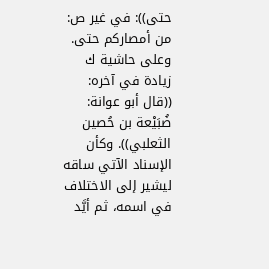حتى)): في غير ص: من أمصاركم حتى.
وعلى حاشية ك زيادة في آخره: ((قال أبو عوانة: ضُبَيْعة بن حُصين
الثعلبي)). وكأن الإسناد الآتي ساقه ليشير إلى الاختلاف في اسمه، ثم أيَّد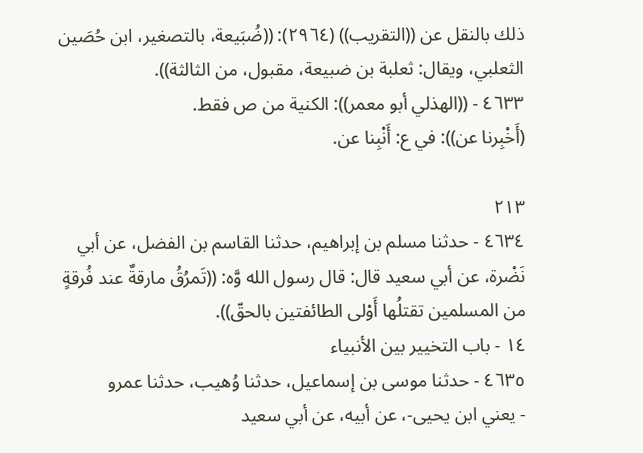ذلك بالنقل عن ((التقريب)) (٢٩٦٤): ((ضُبَيعة، بالتصغير، ابن حُصَين
الثعلبي، ويقال: ثعلبة بن ضبيعة، مقبول، من الثالثة)).
٤٦٣٣ - ((الهذلي أبو معمر)): الكنية من ص فقط.
(أَخْبِرنا عن)): في ع: أَنْبِنا عن.

٢١٣
٤٦٣٤ - حدثنا مسلم بن إبراهيم، حدثنا القاسم بن الفضل، عن أبي
نَضْرة، عن أبي سعيد قال: قال رسول الله وَّه: ((تَمرُقُ مارقةٌ عند فُرقةٍ
من المسلمين تقتلُها أَوْلى الطائفتين بالحقّ)).
١٤ - باب التخيير بين الأنبياء
٤٦٣٥ - حدثنا موسى بن إسماعيل، حدثنا وُهيب، حدثنا عمرو
- يعني ابن يحيى-، عن أبيه، عن أبي سعيد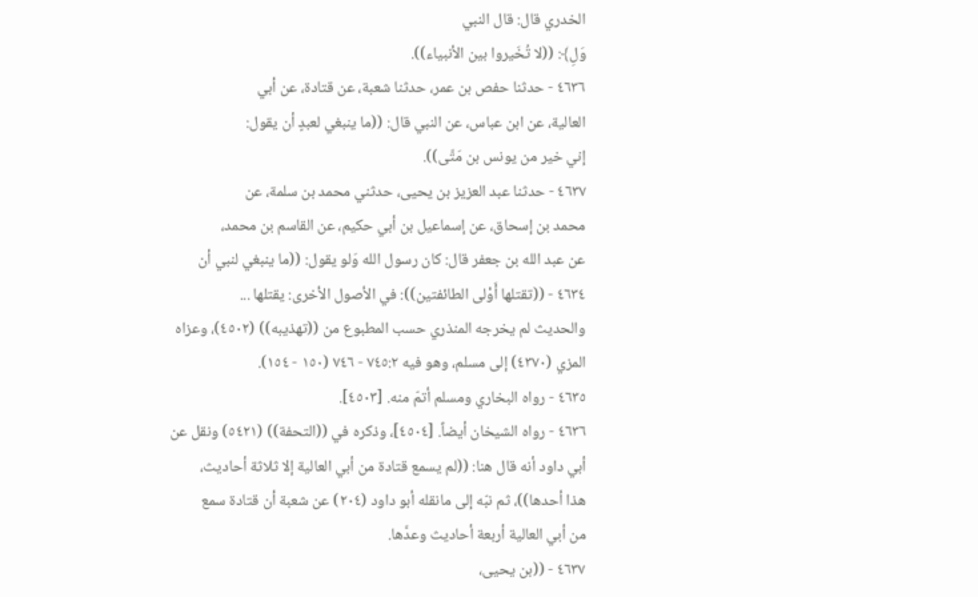الخدري قال: قال النبي
وَلِ﴾: ((لا تُخَيروا بين الأنبياء)).
٤٦٣٦ - حدثنا حفص بن عمر، حدثنا شعبة، عن قتادة، عن أبي
العالية، عن ابن عباس، عن النبي قال: ((ما ينبغي لعبدٍ أن يقول:
إني خير من يونس بن مَتَّی)).
٤٦٣٧ - حدثنا عبد العزيز بن يحيى، حدثني محمد بن سلمة، عن
محمد بن إسحاق، عن إسماعيل بن أبي حكيم، عن القاسم بن محمد،
عن عبد الله بن جعفر قال: كان رسول الله وَلو يقول: ((ما ينبغي لنبي أن
٤٦٣٤ - ((تقتلها أَوْلى الطائفتين)): في الأصول الأخرى: يقتلها ...
والحديث لم يخرجه المنذري حسب المطبوع من ((تهذيبه)) (٤٥٠٢)، وعزاه
المزي (٤٣٧٠) إلى مسلم، وهو فيه ٧٤٥:٢ - ٧٤٦ (١٥٠ - ١٥٤).
٤٦٣٥ - رواه البخاري ومسلم أتمّ منه. [٤٥٠٣].
٤٦٣٦ - رواه الشيخان أيضاً. [٤٥٠٤]، وذكره في ((التحفة)) (٥٤٢١) ونقل عن
أبي داود أنه قال هنا: ((لم يسمع قتادة من أبي العالية إلا ثلاثة أحاديث،
هذا أحدها))، ثم نبّه إلى مانقله أبو داود (٢٠٤) عن شعبة أن قتادة سمع
من أبي العالية أربعة أحاديث وعدَّها.
٤٦٣٧ - ((بن يحيى،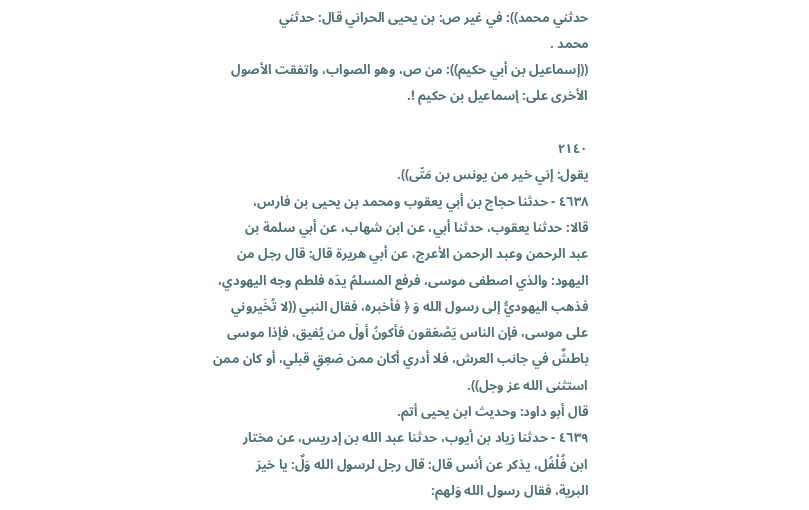حدثني محمد)): في غير ص: بن يحيى الحراني قال: حدثني
محمد .
((إسماعيل بن أبي حكيم)): من ص، وهو الصواب، واتفقت الأصول
الأخرى على: إسماعيل بن حكيم !.

٢١٤٠
يقول: إني خير من يونس بن مَتّی)).
٤٦٣٨ - حدثنا حجاج بن أبي يعقوب ومحمد بن یحیی بن فارس،
قالا: حدثنا يعقوب، حدثنا أبي، عن ابن شهاب، عن أبي سلمة بن
عبد الرحمن وعبد الرحمن الأعرج، عن أبي هريرة قال: قال رجل من
اليهود: والذي اصطفى موسى، فرفع المسلمُ يدَه فلطم وجه اليهودي،
فذهب اليهوديُّ إلى رسول الله وَ ﴿ فأخبره، فقال النبي ((لا تُخَيروني
على موسى، فإن الناس يَصْعَقون فأكونُ أولَ من يُفيق، فإذا موسى
باطشٌ في جانب العرش، فلا أدري أكان ممن صَعِقٍ قبلي، أو كان ممن
استثنى الله عز وجل)).
قال أبو داود: وحديث ابن یحیی أتم.
٤٦٣٩ - حدثنا زياد بن أيوب، حدثنا عبد الله بن إدريس، عن مختار
ابن فُلْفُل، يذكر عن أنس قال: قال رجل لرسول الله وَلٌ: يا خيرَ
البرية، فقال رسول الله وَلهم: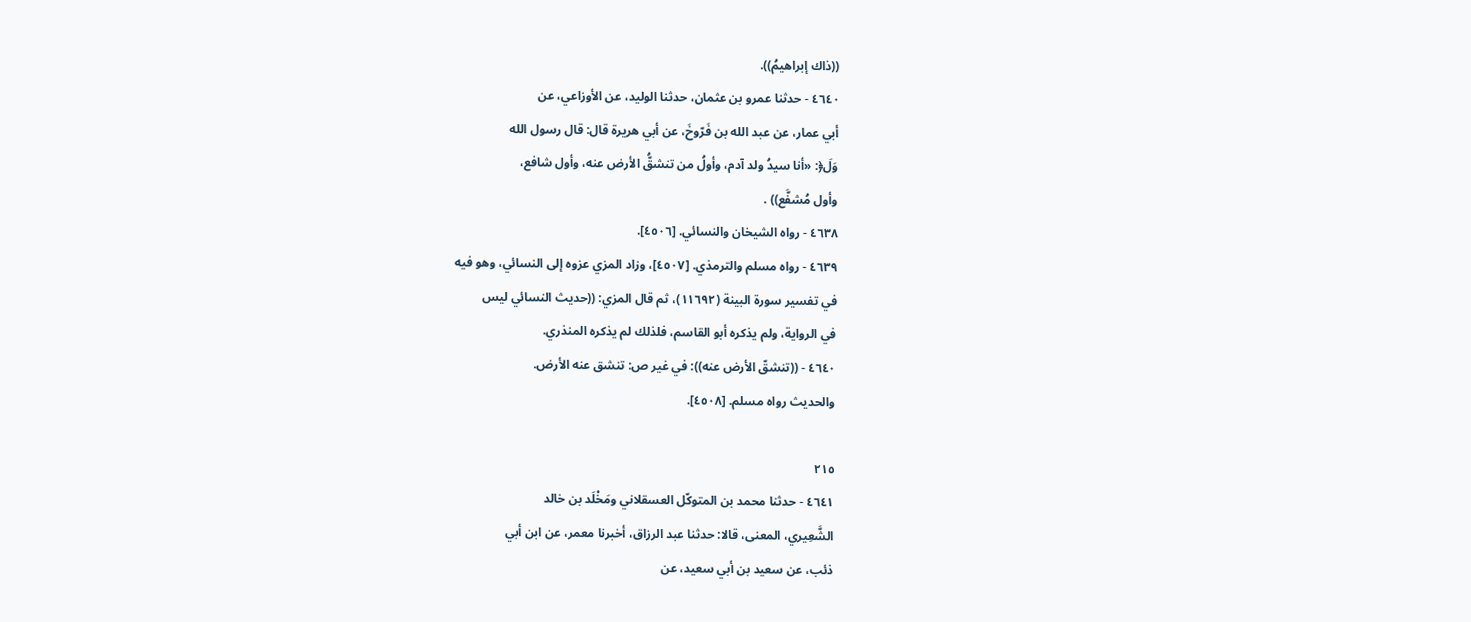((ذاك إبراهيمُ)).
٤٦٤٠ - حدثنا عمرو بن عثمان، حدثنا الوليد، عن الأوزاعي، عن
أبي عمار، عن عبد الله بن فَرّوخَ، عن أبي هريرة قال: قال رسول الله
وَلَ﴿: «أنا سيدُ ولد آدم، وأولُ من تنشقُّ الأرض عنه، وأول شافع،
وأول مُشفَّع)) .
٤٦٣٨ - رواه الشيخان والنسائي. [٤٥٠٦].
٤٦٣٩ - رواه مسلم والترمذي. [٤٥٠٧]، وزاد المزي عزوه إلى النسائي، وهو فيه
في تفسير سورة البينة (١١٦٩٢)، ثم قال المزي: ((حديث النسائي ليس
في الرواية، ولم يذكره أبو القاسم، فلذلك لم يذكره المنذري.
٤٦٤٠ - ((تنشقّ الأرض عنه)): في غير ص: تنشق عنه الأرض.
والحديث رواه مسلم. [٤٥٠٨].

٢١٥
٤٦٤١ - حدثنا محمد بن المتوكّل العسقلاني ومَخْلَد بن خالد
الشَّعِيري، المعنى، قالا: حدثنا عبد الرزاق، أخبرنا معمر، عن ابن أبي
ذئب، عن سعيد بن أبي سعيد، عن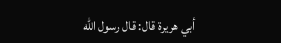أبي هريرة قال: قال رسول الله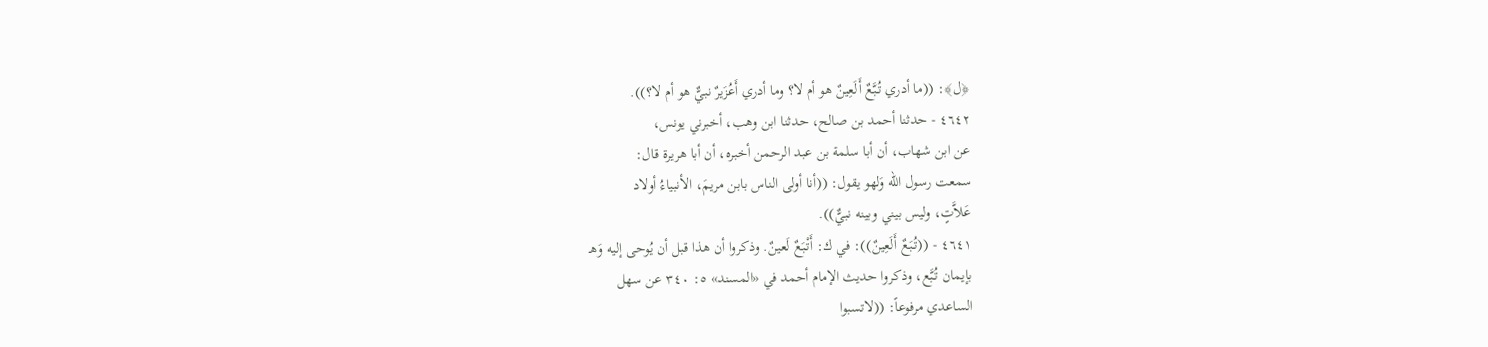﴿ل﴾: ((ما أدري تُبَّعٌ أَلَعِينٌ هو أم لا؟ وما أدري أَعُزَيرٌ نبيٌّ هو أم لا؟)).
٤٦٤٢ - حدثنا أحمد بن صالح، حدثنا ابن وهب، أخبرني يونس،
عن ابن شهاب، أن أبا سلمة بن عبد الرحمن أخبره، أن أبا هريرة قال:
سمعت رسول الله وَلهو يقول: ((أنا أولى الناس بابن مريمَ، الأنبياءُ أولاد
عَلاَّتٍ، وليس بيني وبينه نبيٌّ)).
٤٦٤١ - ((تُبَعٌ أَلَعِينٌ)): في ك: أَتْبَعٌ لَعينٌ. وذكروا أن هذا قبل أن يُوحى إليه وَهـ
بإيمان تُبَّع، وذكروا حديث الإمام أحمد في «المسند» ٥: ٣٤٠ عن سهل
الساعدي مرفوعاً: ((لاتسبوا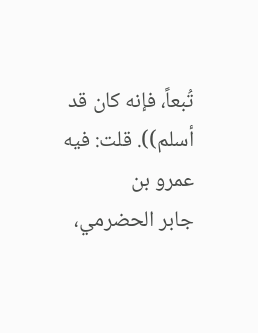تُبعاً، فإنه كان قد أسلم)). قلت: فيه عمرو بن
جابر الحضرمي،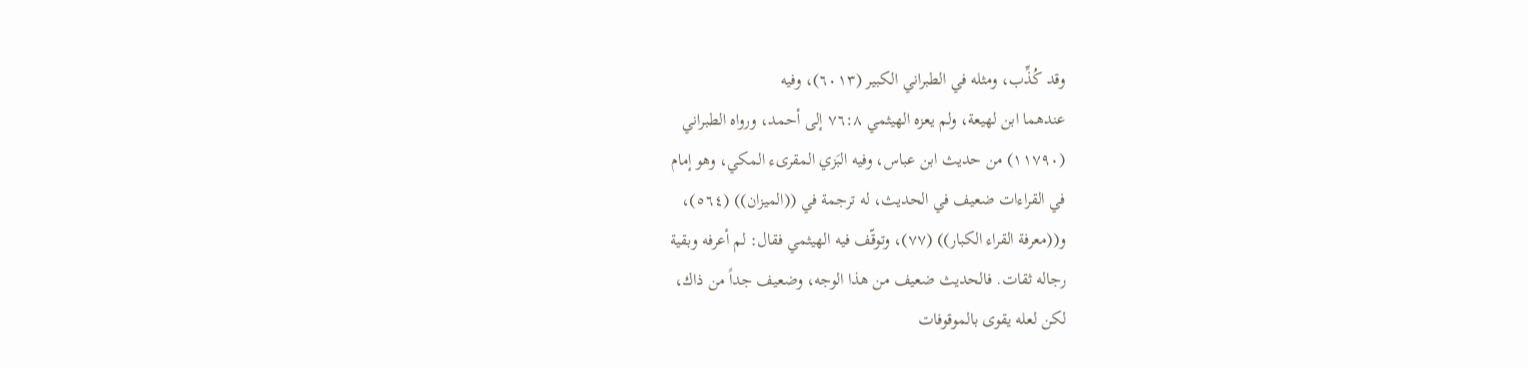وقد كُذِّب، ومثله في الطبراني الكبير (٦٠١٣)، وفيه
عندهما ابن لهيعة، ولم يعزه الهيثمي ٧٦:٨ إلى أحمد، ورواه الطبراني
(١١٧٩٠) من حديث ابن عباس، وفيه البَزي المقرىء المكي، وهو إمام
في القراءات ضعيف في الحديث، له ترجمة في ((الميزان)) (٥٦٤)،
و((معرفة القراء الكبار)) (٧٧)، وتوقّف فيه الهيثمي فقال: لم أعرفه وبقية
رجاله ثقات. فالحديث ضعيف من هذا الوجه، وضعيف جداً من ذاك،
لكن لعله يقوى بالموقوفات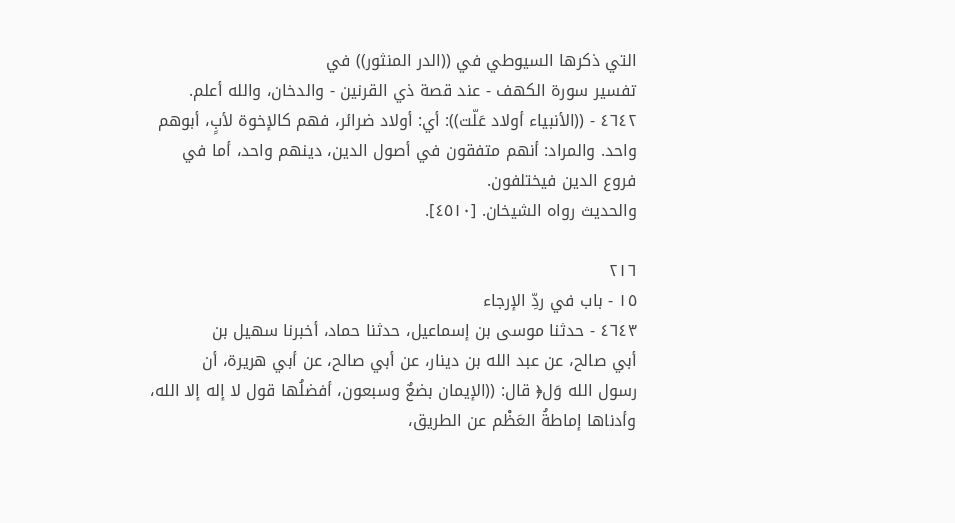التي ذكرها السيوطي في ((الدر المنثور)) في
تفسير سورة الكهف - عند قصة ذي القرنين - والدخان، والله أعلم.
٤٦٤٢ - ((الأنبياء أولاد عَلّت)): أي: أولاد ضرائر، فهم كالإخوة لأبٍ، أبوهم
واحد. والمراد: أنهم متفقون في أصول الدين، دينهم واحد، أما في
فروع الدين فيختلفون.
والحديث رواه الشيخان. [٤٥١٠].

٢١٦
١٥ - باب في ردِّ الإرجاء
٤٦٤٣ - حدثنا موسى بن إسماعيل، حدثنا حماد، أخبرنا سهيل بن
أبي صالح، عن عبد الله بن دينار، عن أبي صالح، عن أبي هريرة، أن
رسول الله وَل﴿ قال: ((الإيمان بضعٌ وسبعون، أفضلُها قول لا إله إلا الله،
وأدناها إماطةُ العَظْم عن الطريق،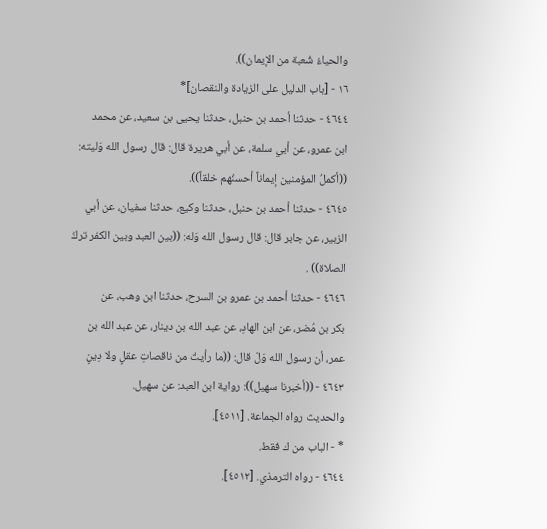والحياءُ شُعبة من الإيمان)).
١٦ - [باب الدليل على الزيادة والنقصان]*
٤٦٤٤ - حدثنا أحمد بن حنبل، حدثنا يحيى بن سعيد، عن محمد
ابن عمرو، عن أبي سلمة، عن أبي هريرة قال: قال رسول الله وَليته:
((أكملُ المؤمنين إيماناً أحسنُهم خلقاً)).
٤٦٤٥ - حدثنا أحمد بن حنبل، حدثنا وكيع، حدثنا سفيان، عن أبي
الزبير، عن جابر قال: قال رسول الله وَله: ((بين العبد وبين الكفر تركُ
الصلاة)) .
٤٦٤٦ - حدثنا أحمد بن عمرو بن السرح، حدثنا ابن وهب، عن
بكر بن مُضر، عن ابن الهادِ، عن عبد الله بن دينار، عن عبد الله بن
عمر، أن رسول الله وَلّ قال: ((ما رأيتُ من ناقصاتِ عقلٍ ولا دِينٍ
٤٦٤٣ - ((أخبرنا سهيل)): رواية ابن العبد: عن سهيل.
والحديث رواه الجماعة. [٤٥١١].
* - الباب من ك فقط.
٤٦٤٤ - رواه الترمذي. [٤٥١٢].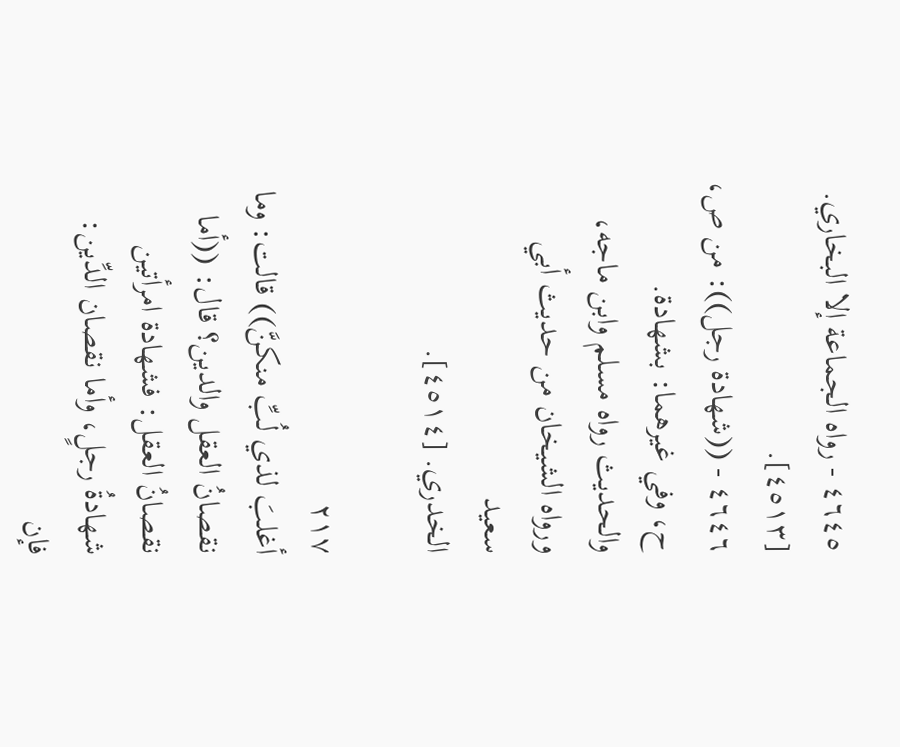٤٦٤٥ - رواه الجماعة إلا البخاري. [٤٥١٣].
٤٦٤٦ - ((شهادة رجل)): من ص، ح، وفي غيرهما: بشهادة.
والحديث رواه مسلم وابن ماجه، ورواه الشيخان من حديث أبي سعيد
الخدري. [٤٥١٤].

٢١٧
أغلبَ لذي لُبِّ منكنَّ)) قالت: وما نقصانُ العقل والدين؟ قال: ((أما
نقصانُ العقل: فشهادة امرأتين شهادةُ رجلٍ، وأما نقصان الدِّين: فإن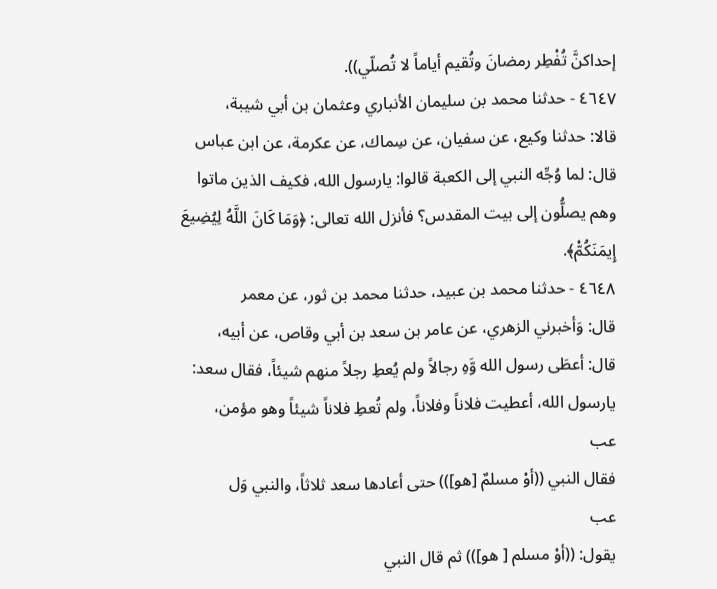إحداكنَّ تُفْطِر رمضانَ وتُقيم أياماً لا تُصلّي)).
٤٦٤٧ - حدثنا محمد بن سليمان الأنباري وعثمان بن أبي شيبة،
قالا: حدثنا وكيع، عن سفيان، عن سِماك، عن عكرمة، عن ابن عباس
قال: لما وُجِّه النبي إلى الكعبة قالوا: يارسول الله، فكيف الذين ماتوا
وهم يصلُّون إلى بيت المقدس؟ فأنزل الله تعالى: ﴿وَمَا كَانَ اللَّهُ لِيُضِيعَ
إِیمَنَكُمّْ﴾.
٤٦٤٨ - حدثنا محمد بن عبيد، حدثنا محمد بن ثور، عن معمر
قال: وَأخبرني الزهري، عن عامر بن سعد بن أبي وقاص، عن أبيه،
قال: أعطَى رسول الله وَّهِ رجالاً ولم يُعطِ رجلاً منهم شيئاً، فقال سعد:
يارسول الله، أعطيت فلاناً وفلاناً، ولم تُعطِ فلاناً شيئاً وهو مؤمن،
عب
فقال النبي ((أوْ مسلمٌ [هو])) حتى أعادها سعد ثلاثاً، والنبي وَل
عب
يقول: ((أوْ مسلم [ هو])) ثم قال النبي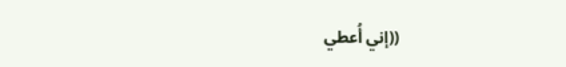((إني أُعطي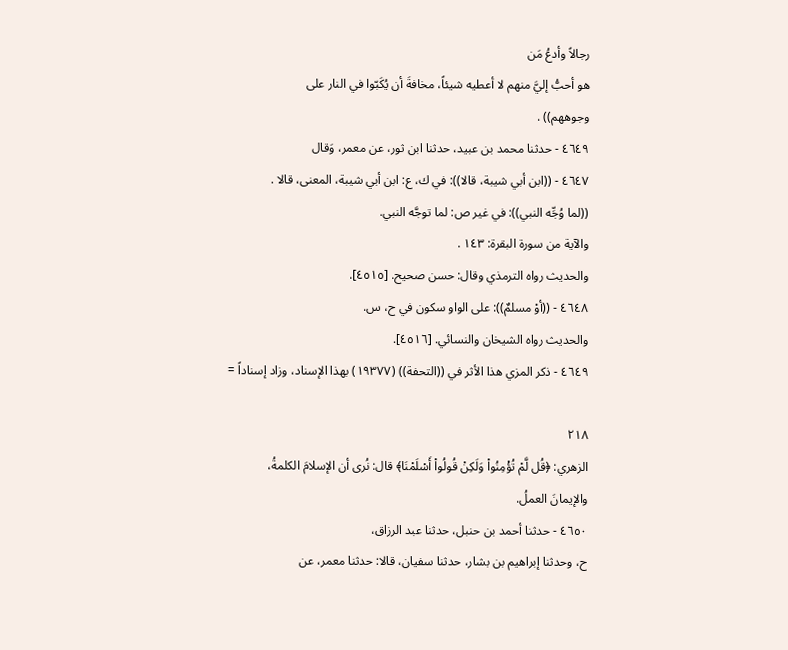رجالاً وأدعُ مَن
هو أحبُّ إليَّ منهم لا أعطيه شيئاً، مخافةَ أن يُكَبّوا في النار على
وجوههم)) .
٤٦٤٩ - حدثنا محمد بن عبيد، حدثنا ابن ثور، عن معمر، وَقال
٤٦٤٧ - ((ابن أبي شيبة، قالا)): في ك، ع: ابن أبي شيبة، المعنى، قالا .
((لما وُجِّه النبي)): في غير ص: لما توجَّه النبي.
والآية من سورة البقرة: ١٤٣ .
والحديث رواه الترمذي وقال: حسن صحيح. [٤٥١٥].
٤٦٤٨ - ((أوْ مسلمٌ)): على الواو سكون في ح، س.
والحديث رواه الشيخان والنسائي. [٤٥١٦].
٤٦٤٩ - ذكر المزي هذا الأثر في ((التحفة)) (١٩٣٧٧) بهذا الإسناد، وزاد إسناداً =

٢١٨
الزهري: ﴿قُل لَّمْ تُؤْمِنُواْ وَلَكِنْ قُولُواْ أَسْلَمْنَا﴾ قال: نُرى أن الإسلامَ الكلمةُ،
والإيمانَ العملُ.
٤٦٥٠ - حدثنا أحمد بن حنبل، حدثنا عبد الرزاق،
ح، وحدثنا إبراهيم بن بشار، حدثنا سفيان، قالا: حدثنا معمر، عن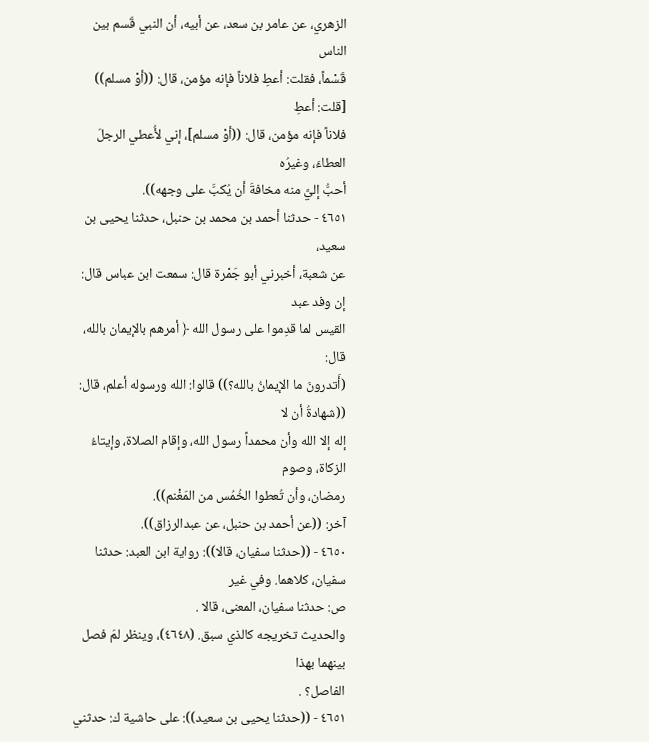الزهري، عن عامر بن سعد، عن أبيه، أن النبي قَسم بين الناس
قَسْماً، فقلت: أعطِ فلاناً فإنه مؤمن، قال: ((أوْ مسلم)) [قلت: أعطِ
فلاناً فإنه مؤمن، قال: ((أوْ مسلم]، إني لأُعطي الرجلَ العطاءَ، وغيرُه
أحبُّ إليَّ منه مخافةَ أن يُكبَّ على وجهه)).
٤٦٥١ - حدثنا أحمد بن محمد بن حنبل، حدثنا يحيى بن سعيد،
عن شعبة، أخبرني أبو جَمْرة قال: سمعت ابن عباس قال: إن وفد عبد
القيس لما قدِموا على رسول الله ﴿ أمرهم بالإيمان بالله، قال:
(أَتدرونَ ما الإيمانُ بالله؟)) قالوا: الله ورسوله أعلم، قال: ((شهادةُ أن لا
إله إلا الله وأن محمداً رسول الله، وإقام الصلاة، وإيتاءُ الزكاة، وصوم
رمضان، وأن تُعطوا الخُمُس من المَغْنم)).
آخر: ((عن أحمد بن حنبل، عن عبدالرزاق)).
٤٦٥٠ - ((حدثنا سفيان، قالا)): رواية ابن العبد: حدثنا سفيان، كلاهما. وفي غير
ص: حدثنا سفيان، المعنى، قالا .
والحديث تخريجه كالذي سبق. (٤٦٤٨)، وينظر لمَ فصل بينهما بهذا
الفاصل؟ .
٤٦٥١ - ((حدثنا يحيى بن سعيد)): على حاشية ك: حدثني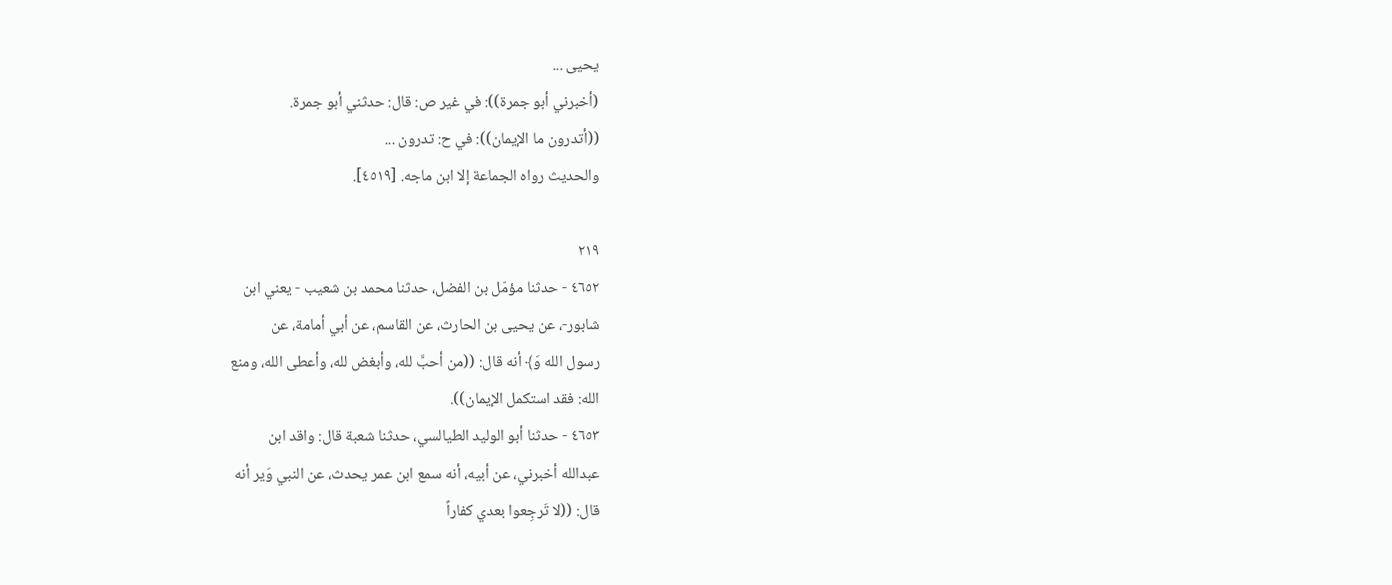يحيى ...
(أخبرني أبو جمرة)): في غير ص: قال: حدثني أبو جمرة.
((أتدرون ما الإيمان)): في ح: تدرون ...
والحديث رواه الجماعة إلا ابن ماجه. [٤٥١٩].

٢١٩
٤٦٥٢ - حدثنا مؤمّل بن الفضل، حدثنا محمد بن شعيب - يعني ابن
شابور-، عن يحيى بن الحارث، عن القاسم، عن أبي أمامة، عن
رسول الله وَ﴾ أنه قال: ((من أحبَّ لله، وأبغض لله، وأعطى الله، ومنع
الله: فقد استكمل الإيمان)).
٤٦٥٣ - حدثنا أبو الوليد الطيالسي، حدثنا شعبة قال: واقد ابن
عبدالله أخبرني، عن أبيه، أنه سمع ابن عمر يحدث، عن النبي وَير أنه
قال: ((لا تَرجِعوا بعدي كفاراً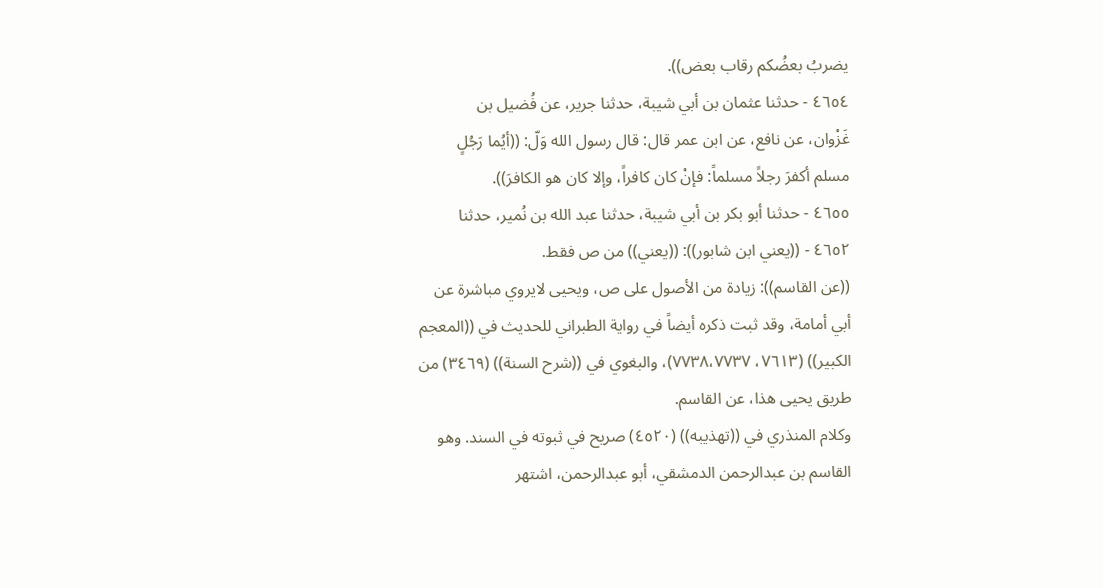یضربُ بعضُكم رقاب بعض)).
٤٦٥٤ - حدثنا عثمان بن أبي شيبة، حدثنا جرير، عن فُضيل بن
غَزْوان، عن نافع، عن ابن عمر قال: قال رسول الله وَلّ: ((أيُما رَجُلٍ
مسلم أكفرَ رجلاً مسلماً: فإنْ كان كافراً، وإلا كان هو الكافرَ)).
٤٦٥٥ - حدثنا أبو بكر بن أبي شيبة، حدثنا عبد الله بن نُمير، حدثنا
٤٦٥٢ - ((يعني ابن شابور)): ((يعني)) من ص فقط.
((عن القاسم)): زيادة من الأصول على ص، ويحيى لايروي مباشرة عن
أبي أمامة، وقد ثبت ذكره أيضاً في رواية الطبراني للحديث في ((المعجم
الكبير)) (٧٦١٣، ٧٧٣٨،٧٧٣٧)، والبغوي في ((شرح السنة)) (٣٤٦٩) من
طريق يحيى هذا، عن القاسم.
وكلام المنذري في ((تهذيبه)) (٤٥٢٠) صريح في ثبوته في السند. وهو
القاسم بن عبدالرحمن الدمشقي، أبو عبدالرحمن، اشتهر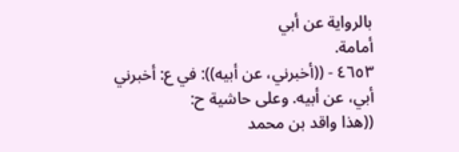بالرواية عن أبي
أمامة.
٤٦٥٣ - ((أخبرني، عن أبيه)): في ع: أخبرني أبي، عن أبيه. وعلى حاشية ح:
((هذا واقد بن محمد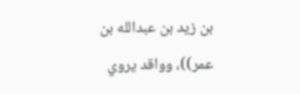بن زيد بن عبدالله بن عمر))، وواقد يروي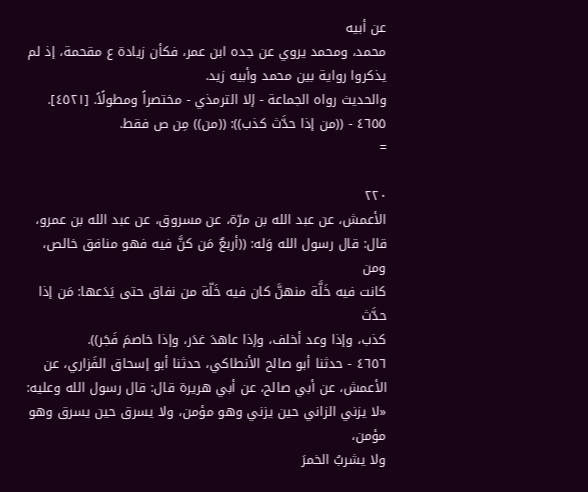عن أبيه
محمد، ومحمد يروي عن جده ابن عمر، فكأن زيادة ع مقحمة، إذ لم
یذکروا روایة بین محمد وأبيه زید.
والحديث رواه الجماعة - إلا الترمذي - مختصراً ومطولًاً. [٤٥٢١].
٤٦٥٥ - ((من إذا حدَّث كذب)): ((من)) مِن ص فقط.
=

٢٢٠
الأعمش، عن عبد الله بن مرّة، عن مسروق، عن عبد الله بن عمرو،
قال: قال رسول الله وَله: ((أربعٌ مَن كنَّ فيه فهو منافق خالص، ومن
كانت فيه خَلَّة منهنَّ كان فيه خَلّة من نفاق حتى يَدَعها: مَن إذا حدَّث
كذب، وإذا وعد أخلف، وإذا عاهدَ غدَر، وإذا خاصمَ فَجَر)).
٤٦٥٦ - حدثنا أبو صالح الأنطاكي، حدثنا أبو إسحاق الفَزاري، عن
الأعمش، عن أبي صالح، عن أبي هريرة قال: قال رسول الله وعليه:
«لا یزني الزاني حین یزني وهو مؤمن، ولا یسرق حین یسرق وهو مؤمن،
ولا يشربُ الخمرَ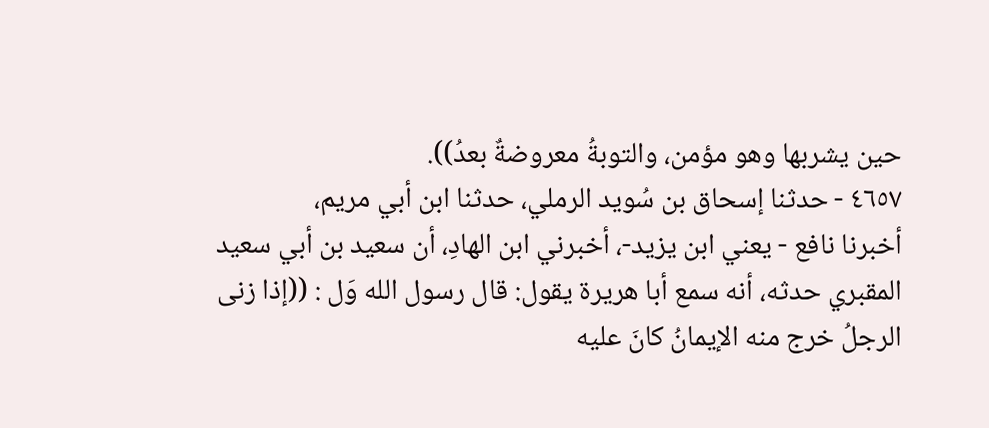حين يشربها وهو مؤمن، والتوبةُ معروضةٌ بعدُ)).
٤٦٥٧ - حدثنا إسحاق بن سُويد الرملي، حدثنا ابن أبي مريم،
أخبرنا نافع - يعني ابن يزيد-، أخبرني ابن الهادِ، أن سعيد بن أبي سعيد
المقبري حدثه، أنه سمع أبا هريرة يقول: قال رسول الله وَل : ((إذا زنى
الرجلُ خرج منه الإيمانُ كانَ عليه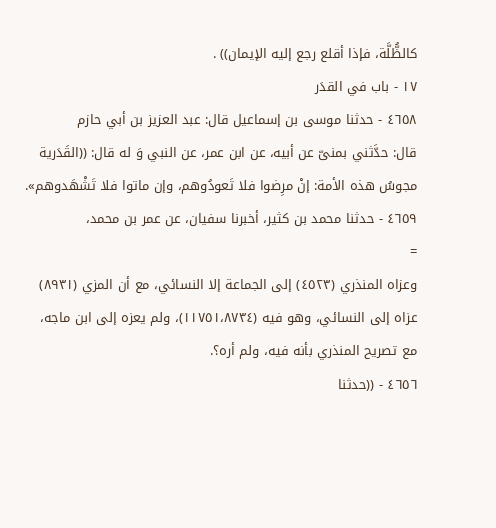كالظُّلَّة، فإذا أقلع رجع إليه الإيمان)) .
١٧ - باب في القدَر
٤٦٥٨ - حدثنا موسى بن إسماعيل قال: عبد العزيز بن أبي حازم
قال: حدَّثني بمنىّ عن أبيه، عن ابن عمر، عن النبي وَ له قال: ((القَدَرية
مجوسُ هذه الأمة: إنْ مرِضوا فلا تَعودُوهم، وإن ماتوا فلا تَشْهَدوهم».
٤٦٥٩ - حدثنا محمد بن كثير، أخبرنا سفيان، عن عمر بن محمد،
=
وعزاه المنذري (٤٥٢٣) إلى الجماعة إلا النسائي، مع أن المزي (٨٩٣١)
عزاه إلى النسائي، وهو فيه (١١٧٥١،٨٧٣٤)، ولم يعزه إلى ابن ماجه،
مع تصريح المنذري بأنه فيه، ولم أره؟.
٤٦٥٦ - ((حدثنا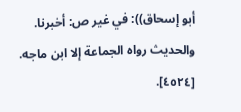أبو إسحاق)): في غير ص: أخبرنا.
والحديث رواه الجماعة إلا ابن ماجه. [٤٥٢٤].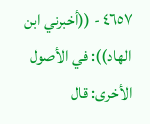٤٦٥٧ - ((أخبرني ابن الهاد)): في الأصول الأخرى: قال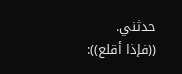حدثني.
((فإذا أقلع)):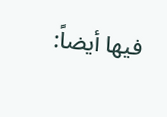فيها أيضاً: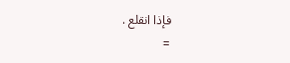فإذا انقلع .
=